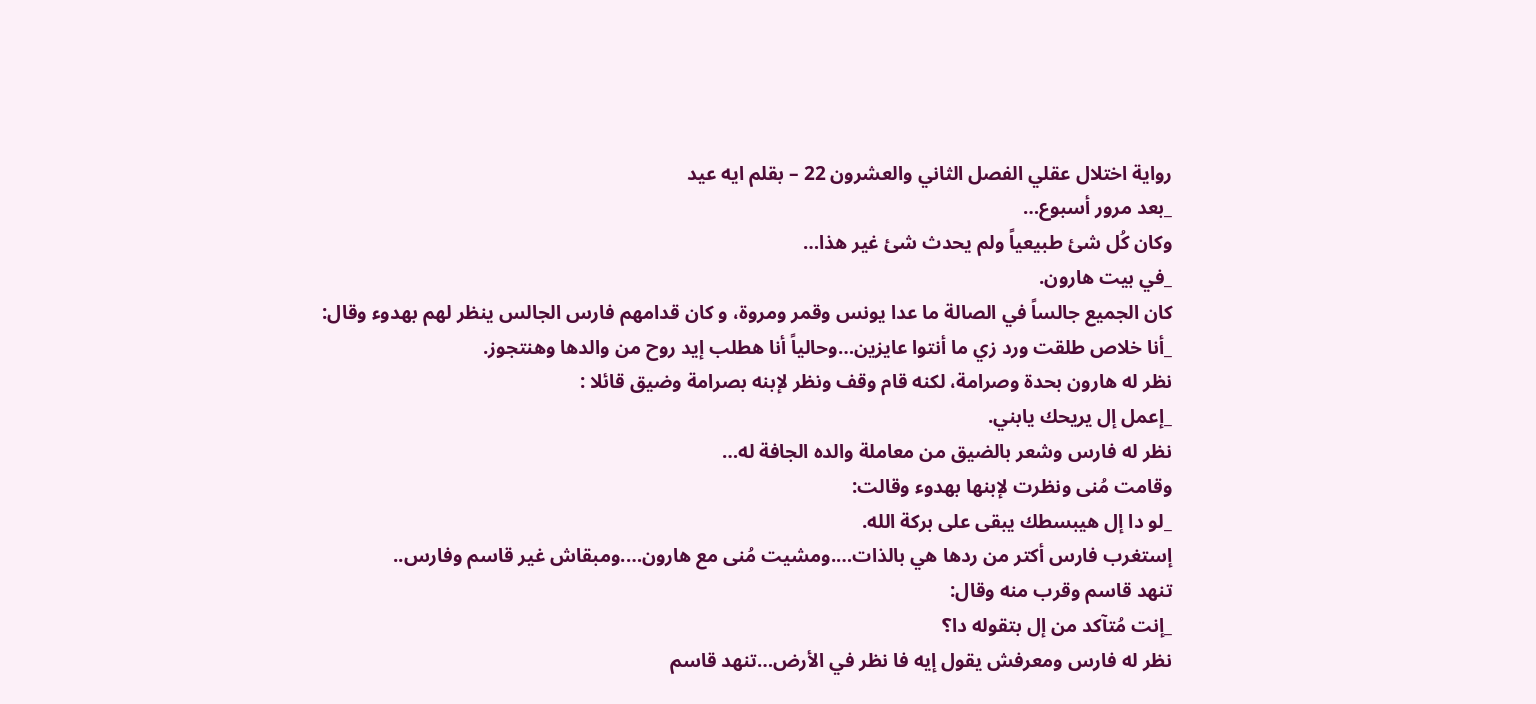رواية اختلال عقلي الفصل الثاني والعشرون 22 – بقلم ايه عيد
_بعد مرور أسبوع…
وكان كُل شئ طبيعياً ولم يحدث شئ غير هذا…
_في بيت هارون.
كان الجميع جالساً في الصالة ما عدا يونس وقمر ومروة، و كان قدامهم فارس الجالس ينظر لهم بهدوء وقال:
_أنا خلاص طلقت ورد زي ما أنتوا عايزين…وحالياً أنا هطلب إيد روح من والدها وهنتجوز.
نظر له هارون بحدة وصرامة، لكنه قام وقف ونظر لإبنه بصرامة وضيق قائلا :
_إعمل إل يريحك يابني.
نظر له فارس وشعر بالضيق من معاملة والده الجافة له…
وقامت مُنى ونظرت لإبنها بهدوء وقالت:
_لو دا إل هيبسطك يبقى على بركة الله.
إستغرب فارس أكتر من ردها هي بالذات….ومشيت مُنى مع هارون….ومبقاش غير قاسم وفارس..
تنهد قاسم وقرب منه وقال:
_إنت مُتآكد من إل بتقوله دا؟
نظر له فارس ومعرفش يقول إيه فا نظر في الأرض…تنهد قاسم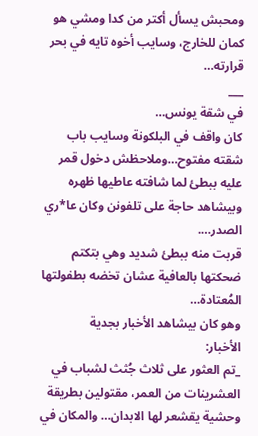ومحبش يسأل أكتر من كدا ومشي هو كمان للخارج، وسايب أخوه تايه في بحر قرارته…
___
في شقة يونس…
كان واقف في البلكونة وسايب باب شقته مفتوح…وملاحظش دخول قمر عليه ببطئ لما شافته عاطيها ظهره وبيشاهد حاجة على تلفونن وكان عا*ري الصدر….
قربت منه ببطئ شديد وهي بتكتم ضحكتها بالعافية عشان تخضه بطفولتها المُعتادة…
وهو كان بيشاهد الأخبار بجدية
الأخبار:
_تم العثور على ثلاث جُثث لشباب في العشرينات من العمر، مقتولين بطريقة وحشية يقشعر لها الابدان… والمكان في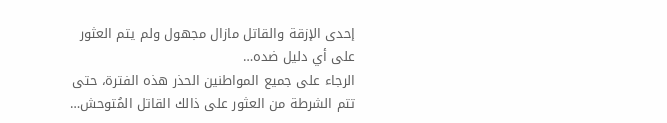إحدى الإزقة والقاتل مازال مجهول ولم يتم العثور على أي دليل ضده…
الرجاء على جميع المواطنين الحذر هذه الفترة، حتى تتم الشرطة من العثور على ذالك القاتل المُتوحش…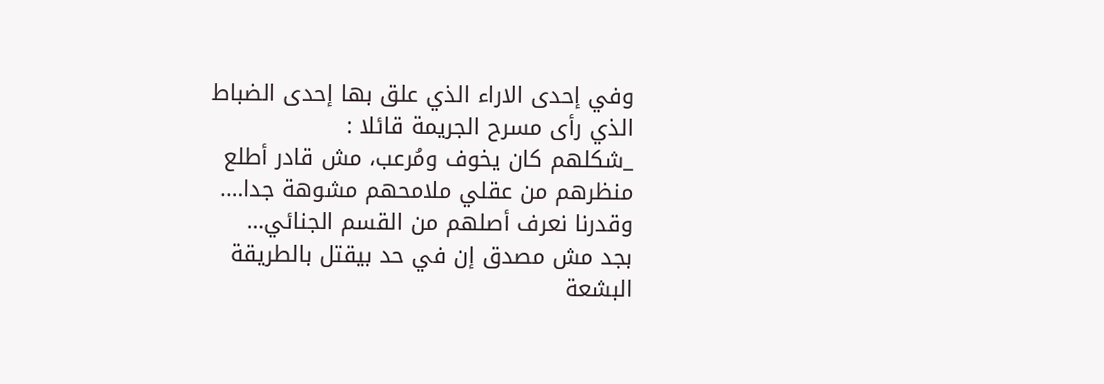وفي إحدى الاراء الذي علق بها إحدى الضباط الذي رأى مسرح الجريمة قائلا :
_شكلهم كان يخوف ومُرعب، مش قادر أطلع منظرهم من عقلي ملامحهم مشوهة جدا….
وقدرنا نعرف أصلهم من القسم الجنائي…
بجد مش مصدق إن في حد بيقتل بالطريقة البشعة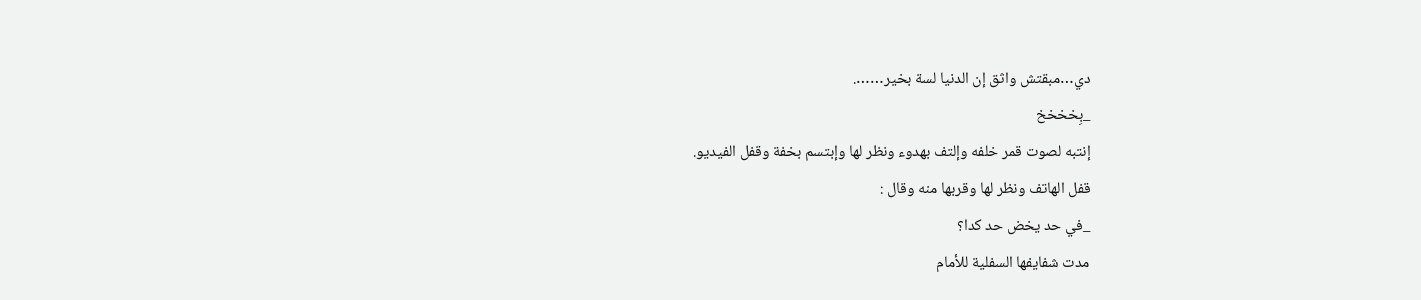دي…مبقتش واثق إن الدنيا لسة بخير…….
_بِخخخخ
إنتبه لصوت قمر خلفه وإلتف بهدوء ونظر لها وإبتسم بخفة وقفل الفيديو.
قفل الهاتف ونظر لها وقربها منه وقال :
_في حد يخض حد كدا؟
مدت شفايفها السفلية للأمام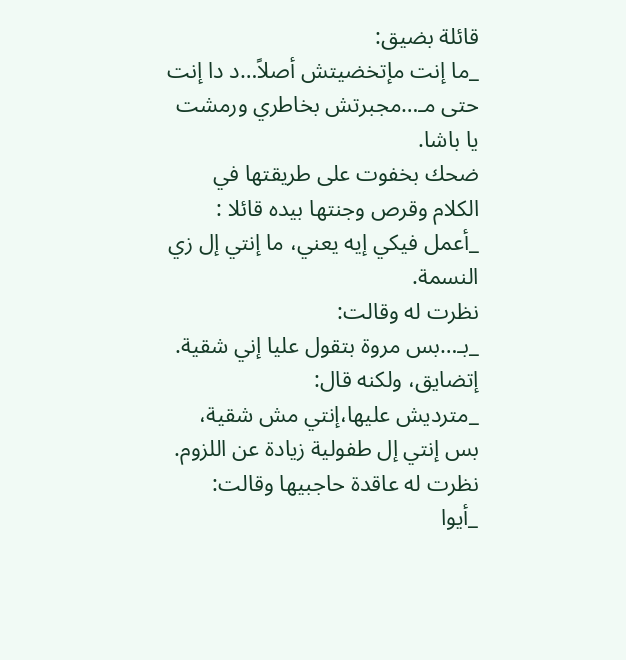قائلة بضيق:
_ما إنت مإتخضيتش أصلاً…د دا إنت حتى مـ…مجبرتش بخاطري ورمشت يا باشا.
ضحك بخفوت على طريقتها في الكلام وقرص وجنتها بيده قائلا :
_أعمل فيكي إيه يعني، ما إنتي إل زي النسمة.
نظرت له وقالت:
_بـ…بس مروة بتقول عليا إني شقية.
إتضايق، ولكنه قال:
_مترديش عليها،إنتي مش شقية، بس إنتي إل طفولية زيادة عن اللزوم.
نظرت له عاقدة حاجبيها وقالت:
_أيوا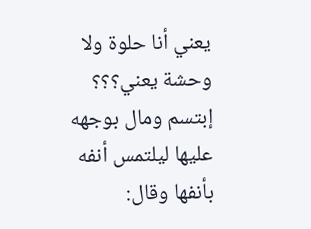يعني أنا حلوة ولا وحشة يعني؟؟؟
إبتسم ومال بوجهه عليها ليلتمس أنفه بأنفها وقال: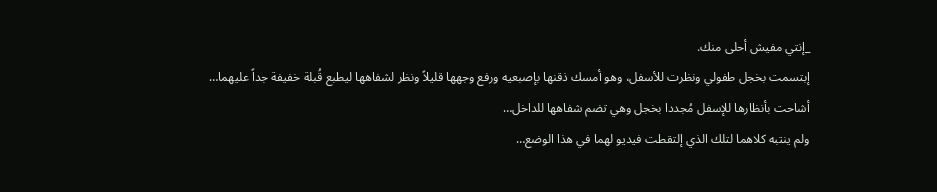_إنتي مفيش أحلى منك.
إبتسمت بخجل طفولي ونظرت للأسفل، وهو أمسك ذقنها بإصبعيه ورفع وجهها قليلاً ونظر لشفاهها ليطبع قُبلة خفيفة جداً عليهما…
أشاحت بأنظارها للإسفل مُجددا بخجل وهي تضم شفاهها للداخل…
ولم ينتبه كلاهما لتلك الذي إلتقطت فيديو لهما في هذا الوضع…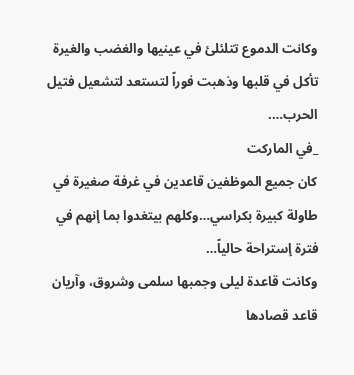وكانت الدموع تتلئلئ في عينيها والغضب والغيرة تأكل في قلبها وذهبت فوراً لتستعد لتشعيل فتيل الحرب….
_في الماركت
كان جميع الموظفين قاعدين في غرفة صغيرة في طاولة كبيرة بكراسي…وكلهم بيتغدوا بما إنهم في فترة إستراحة حالياً…
وكانت قاعدة ليلى وجمبها سلمى وشروق، وآريان قاعد قصادها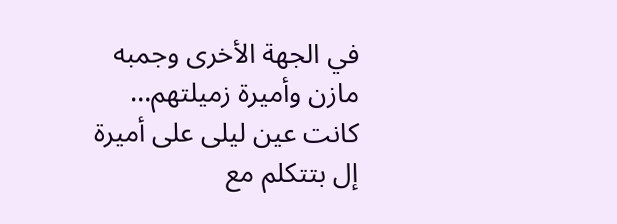في الجهة الأخرى وجمبه مازن وأميرة زميلتهم…
كانت عين ليلى على أميرة إل بتتكلم مع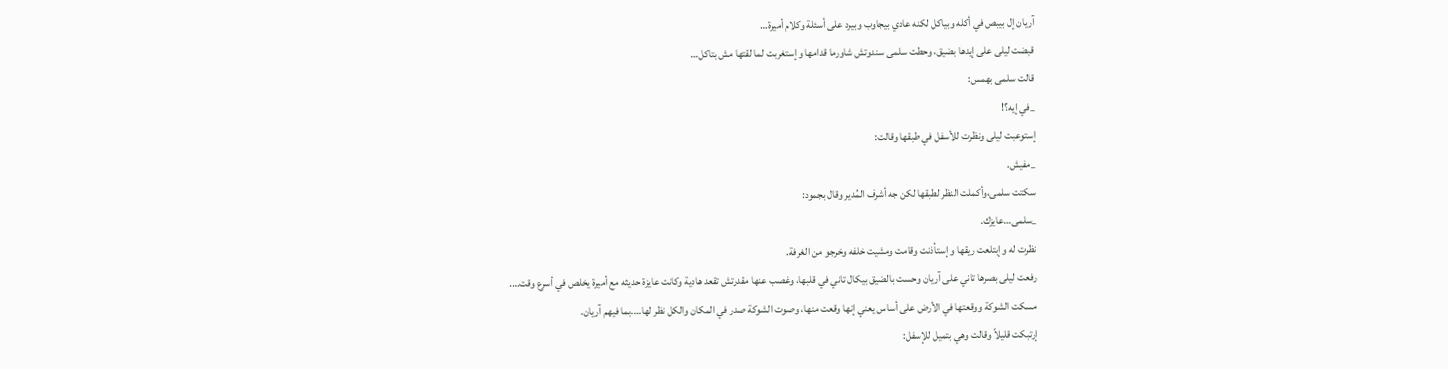آريان إل بيبص في أكله وبياكل لكنه عادي بيجاوب وبيرد على أسئلة وكلام أميرة…
قبضت ليلى على إيدها بضيق، وحطت سلمى سندوتش شاورما قدامها وإستغربت لما لقتها مش بتاكل…
قالت سلمى بهمس:
_في إيه؟!
إستوعبت ليلى ونظرت للأسفل في طبقها وقالت:
_مفيش.
سكتت سلمى،وأكملت النظر لطبقها لكن جه أشرف المُدير وقال بجمود:
_سلمى…عايزك.
نظرت له وإبتلعت ريقها و إستأذنت وقامت ومشيت خلفه وخرجو من الغرفة.
رفعت ليلى بصرها تاني على آريان وحست بالضيق بيكال تاني في قلبها، وغصب عنها مقدرتش تقعد هادية وكانت عايزة حديثه مع أميرة يخلص في أسرع وقت….
مسكت الشوكة ووقعتها في الأرض على أساس يعني إنها وقعت منها، وصوت الشوكة صدر في المكان والكل نظر لها….بما فيهم آريان.
إرتبكت قليلاً وقالت وهي بتميل للإسفل: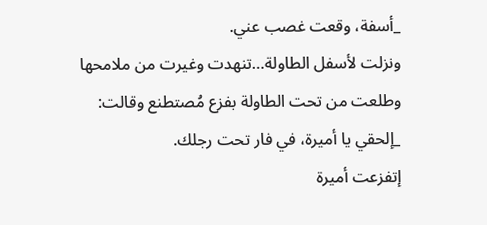_أسفة، وقعت غصب عني.
ونزلت لأسفل الطاولة…تنهدت وغيرت من ملامحها وطلعت من تحت الطاولة بفزع مُصتطنع وقالت:
_إلحقي يا أميرة، في فار تحت رجلك.
إتفزعت أميرة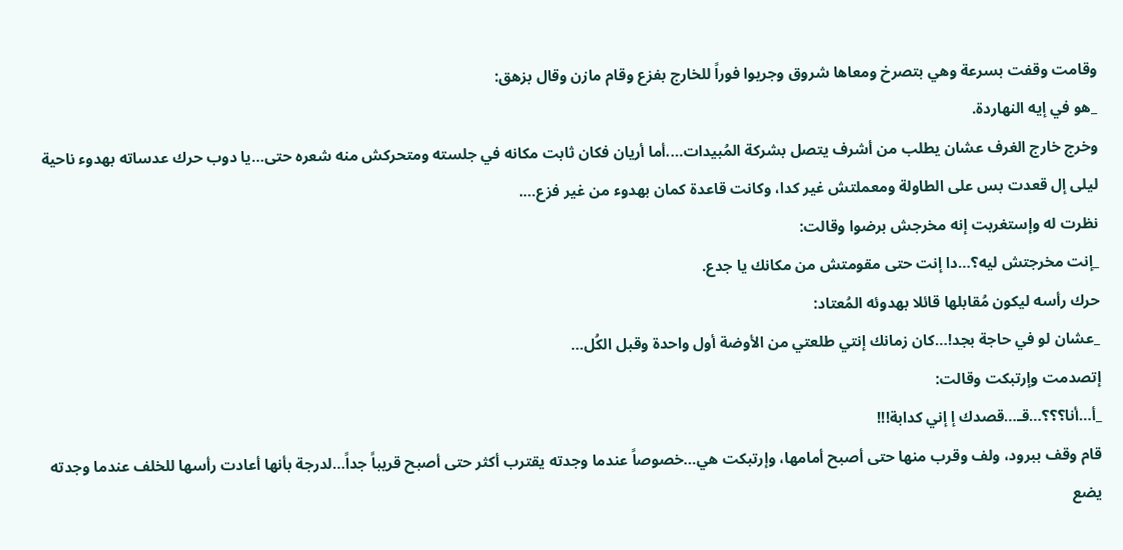وقامت وقفت بسرعة وهي بتصرخ ومعاها شروق وجريوا فوراً للخارج بفزع وقام مازن وقال بزهق:
_هو في إيه النهاردة.
وخرج خارج الغرف عشان يطلب من أشرف يتصل بشركة المُبيدات….أما أريان فكان ثابت مكانه في جلسته ومتحركش منه شعره حتى…يا دوب حرك عدساته بهدوء ناحية ليلى إل قعدت بس على الطاولة ومعملتش غير كدا، وكانت قاعدة كمان بهدوء من غير فزع….
نظرت له وإستغربت إنه مخرجش برضوا وقالت:
_إنت مخرجتش ليه؟…دا إنت حتى مقومتش من مكانك يا جدع.
حرك رأسه ليكون مُقابلها قائلا بهدوئه المُعتاد:
_عشان لو في حاجة بجد!…كان زمانك إنتي طلعتي من الأوضة أول واحدة وقبل الكُل…
إتصدمت وإرتبكت وقالت:
_أ…أنا؟؟؟…قـ…قصدك إ إني كدابة!!!
قام وقف ببرود، ولف وقرب منها حتى أصبح أمامها، وإرتبكت هي…خصوصاً عندما وجدته يقترب أكثر حتى أصبح قريباً جداً…لدرجة بأنها أعادت رأسها للخلف عندما وجدته يضع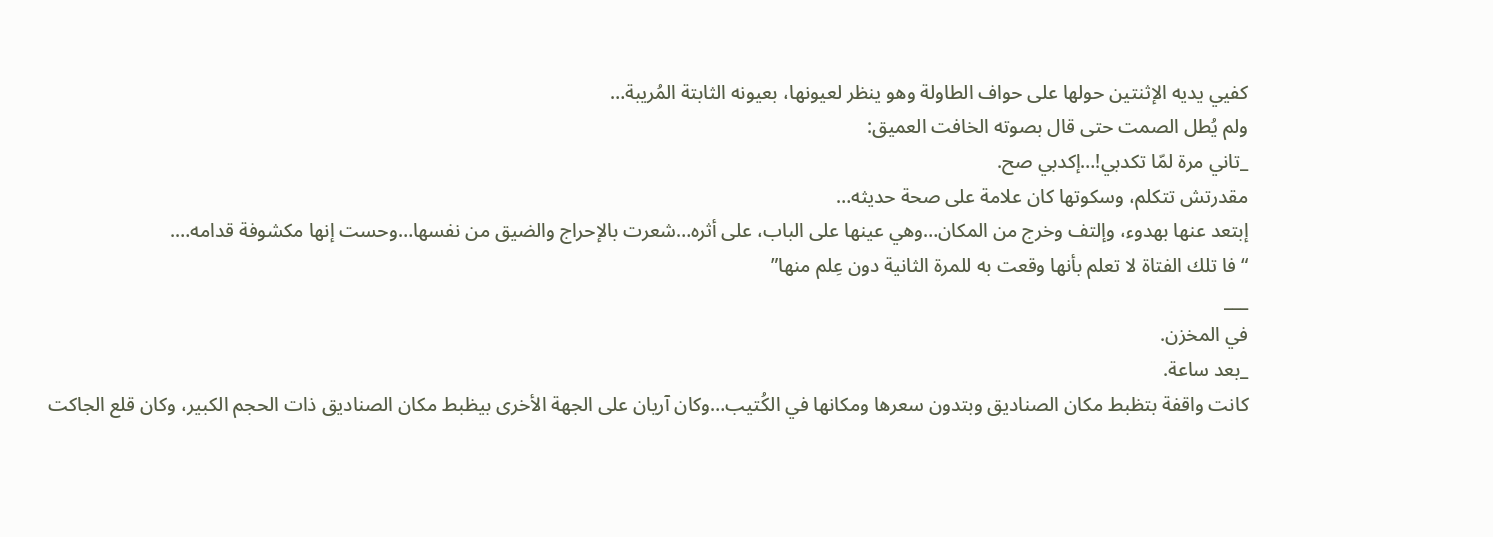كفيي يديه الإثنتين حولها على حواف الطاولة وهو ينظر لعيونها، بعيونه الثابتة المُريبة…
ولم يُطل الصمت حتى قال بصوته الخافت العميق:
_تاني مرة لمّا تكدبي!…إكدبي صح.
مقدرتش تتكلم، وسكوتها كان علامة على صحة حديثه…
إبتعد عنها بهدوء، وإلتف وخرج من المكان…وهي عينها على الباب، على أثره…شعرت بالإحراج والضيق من نفسها…وحست إنها مكشوفة قدامه….
“فا تلك الفتاة لا تعلم بأنها وقعت به للمرة الثانية دون عِلم منها”
___
في المخزن.
_بعد ساعة.
كانت واقفة بتظبط مكان الصناديق وبتدون سعرها ومكانها في الكُتيب…وكان آريان على الجهة الأخرى بيظبط مكان الصناديق ذات الحجم الكبير، وكان قلع الجاكت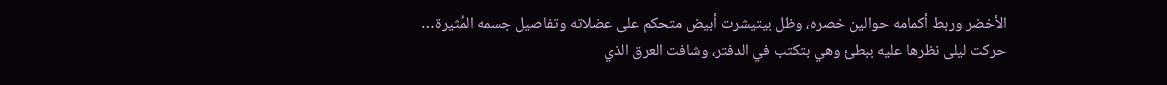الأخضر وربط أكمامه حوالين خصره، وظل بيتيشرت أبيض متحكم على عضلاته وتفاصيل جسمه المُثيرة…
حركت ليلى نظرها عليه ببطئ وهي بتكتب في الدفتر، وشافت العرق الذي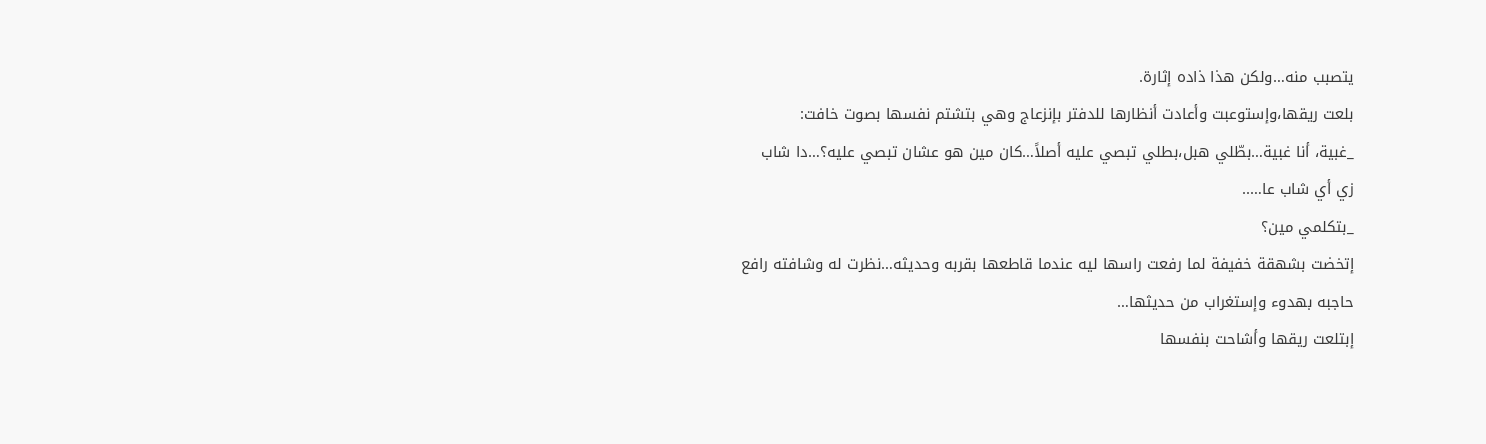يتصبب منه…ولكن هذا ذاده إثارة.
بلعت ريقها،وإستوعبت وأعادت أنظارها للدفتر بإنزعاج وهي بتشتم نفسها بصوت خافت:
_غبية، أنا غبية…بطّلي هبل،بطلي تبصي عليه أصلاً…كان مين هو عشان تبصي عليه؟…دا شاب زي أي شاب عا…..
_بتكلمي مين؟
إتخضت بشهقة خفيفة لما رفعت راسها ليه عندما قاطعها بقربه وحديثه…نظرت له وشافته رافع حاجبه بهدوء وإستغراب من حديثها…
إبتلعت ريقها وأشاحت بنفسها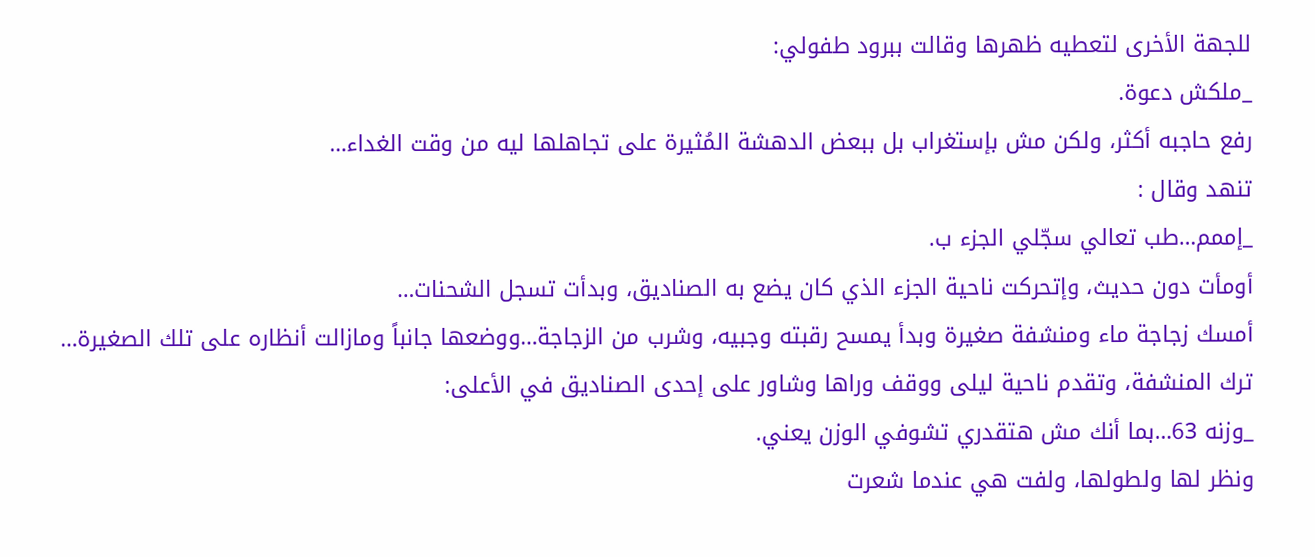للجهة الأخرى لتعطيه ظهرها وقالت ببرود طفولي:
_ملكش دعوة.
رفع حاجبه أكثر، ولكن مش بإستغراب بل ببعض الدهشة المُثيرة على تجاهلها ليه من وقت الغداء…
تنهد وقال :
_إممم…طب تعالي سجّلي الجزء ب.
أومأت دون حديث، وإتحركت ناحية الجزء الذي كان يضع به الصناديق، وبدأت تسجل الشحنات…
أمسك زجاجة ماء ومنشفة صغيرة وبدأ يمسح رقبته وجبيه، وشرب من الزجاجة…ووضعها جانباً ومازالت أنظاره على تلك الصغيرة…
ترك المنشفة، وتقدم ناحية ليلى ووقف وراها وشاور على إحدى الصناديق في الأعلى:
_وزنه 63…بما أنك مش هتقدري تشوفي الوزن يعني.
ونظر لها ولطولها، ولفت هي عندما شعرت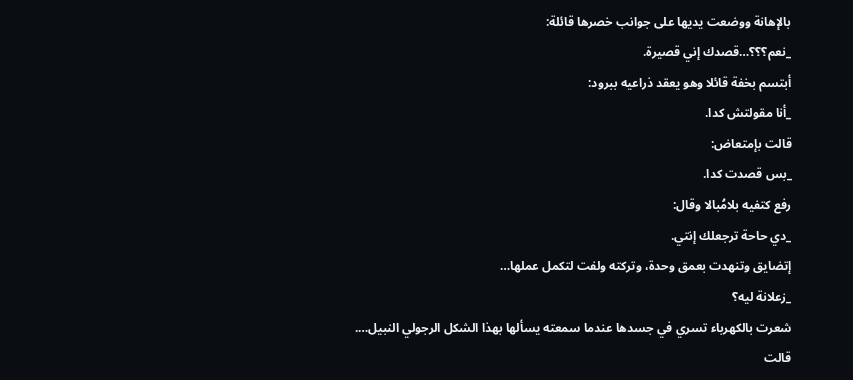بالإهانة ووضعت يديها على جوانب خصرها قائلة:
_نعم؟؟؟…قصدك إني قصيرة.
أبتسم بخفة قائلا وهو يعقد ذراعيه ببرود:
_أنا مقولتش كدا.
قالت بإمتعاض:
_بس قصدت كدا.
رفع كتفيه بلامُبالا وقال:
_دي حاحة ترجعلك إنتي.
إتضايق وتنهدت بعمق وحدة، وتركته ولفت لتكمل عملها…
_زعلانة ليه؟
شعرت بالكهرباء تسري في جسدها عندما سمعته يسألها بهذا الشكل الرجولي النبيل….
قالت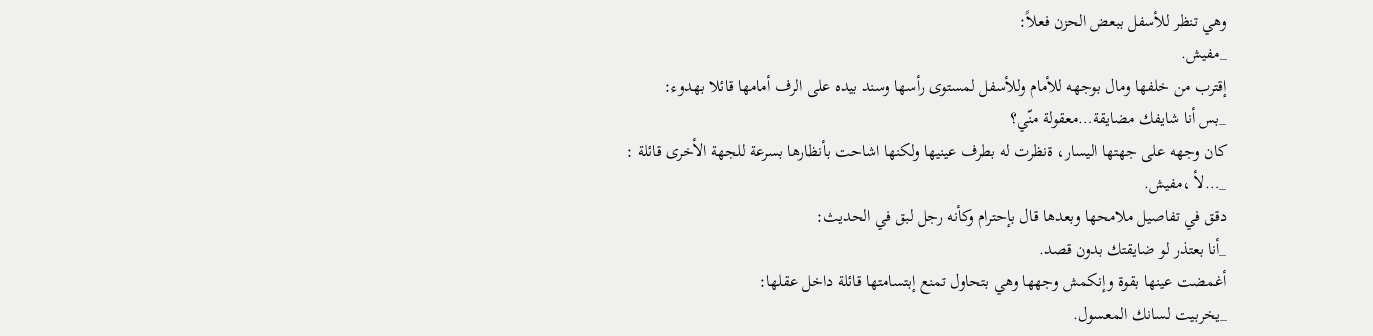وهي تنظر للأسفل ببعض الحزن فعلاً:
_مفيش.
إقترب من خلفها ومال بوجهه للأمام وللأسفل لمستوى رأسها وسند بيده على الرف أمامها قائلا بهدوء:
_بس أنا شايفك مضايقة…معقولة منّي؟
كان وجهه على جهتها اليسار، ةنظرت له بطرف عينيها ولكنها اشاحت بأنظارها بسرعة للجهة الأخرى قائلة :
_…لأ ،مفيش.
دقق في تفاصيل ملامحها وبعدها قال بإحترام وكأنه رجل لبق في الحديث:
_أنا بعتذر لو ضايقتك بدون قصد.
أغمضت عينها بقوة وإنكمش وجهها وهي بتحاول تمنع إبتسامتها قائلة داخل عقلها:
_يخربيت لسانك المعسول.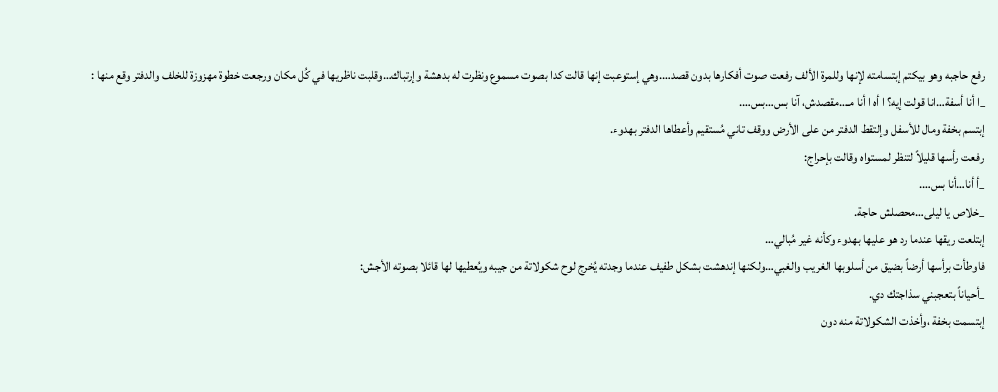رفع حاجبه وهو بيكتم إبتسامته لإنها وللمرة الألف رفعت صوت أفكارها بدون قصد….وهي إستوعبت إنها قالت كدا بصوت مسموع ونظرت له بدهشة وإرتباك…وقلبت ناظريها في كُل مكان ورجعت خطوة مهزوزة للخلف والدفتر وقع منها :
_ا أنا أسفة…انا قولت إيه؟ ا أه ا أنا مـ…مقصدش، آنا بس…بس….
إبتسم بخفة ومال للأسفل وإلتقط الدفتر من على الأرض ووقف تاني مُستقيم وأعطاها الدفتر بهدوء.
رفعت رأسها قليلاً لتنظر لمستواه وقالت بإحراج:
_أ أنا…أنا بس….
_خلاص يا ليلى…محصلش حاجة.
إبتلعت ريقها عندما رد هو عليها بهدوء وكأنه غير مُبالي…
فاوطأت برأسها أرضاً بضيق من أسلوبها الغريب والغبي…ولكنها إندهشت بشكل طفيف عندما وجدته يُخرج لوح شكولاتة من جيبه ويُعطيها لها قائلا بصوته الأجش:
_أحياناً بتعجبني سذاجتك دي.
إبتسمت بخفة ،وأخذت الشكولاتة منه دون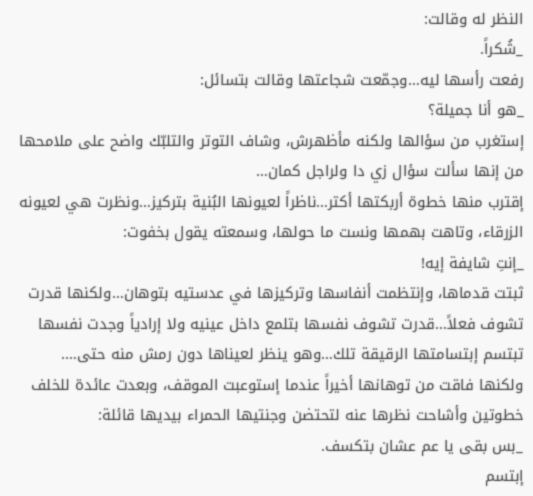النظر له وقالت:
_شُكراً.
رفعت رأسها ليه…وجمّعت شجاعتها وقالت بتسائل:
_هو أنا جميلة؟
إستغرب من سؤالها ولكنه مأظهرش، وشاف التوتر والتلبّك واضح على ملامحها من إنها سألت سؤال زي دا ولراجل كمان…
إقترب منها خطوة أربكتها أكتر…ناظراً لعيونها البُنية بتركيز…ونظرت هي لعيونه الزرقاء، وتاهت بهمها ونست ما حولها، وسمعته يقول بخفوت:
_إنتِ شايفة إيه!
ثبتت قدماها، وإنتظمت أنفاسها وتركيزها في عدستيه بتوهان…ولكنها قدرت تشوف فعلاً…قدرت تشوف نفسها بتلمع داخل عينيه ولا إرادياً وجدت نفسها تبتسم إبتسامتها الرقيقة تلك…وهو ينظر لعيناها دون رمش منه حتى….
ولكنها فاقت من توهانها أخيراً عندما إستوعبت الموقف، وبعدت عائدة للخلف خطوتين وأشاحت نظرها عنه لتحتضن وجنتيها الحمراء بيديها قائلة:
_بس بقى يا عم عشان بتكسف.
إبتسم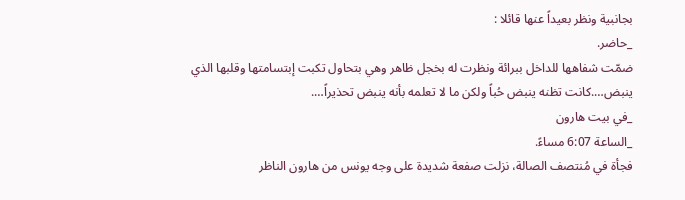بجانبية ونظر بعيداً عنها قائلا :
_حاضر.
ضمّت شفاهها للداخل ببرائة ونظرت له بخجل ظاهر وهي بتحاول تكبت إبتسامتها وقلبها الذي ينبض….كانت تظنه ينبض حُباً ولكن ما لا تعلمه بأنه ينبض تحذيراً….
_في بيت هارون
_الساعة 6:07 مساءً.
فجأة في مُنتصف الصالة، نزلت صفعة شديدة على وجه يونس من هارون الناظر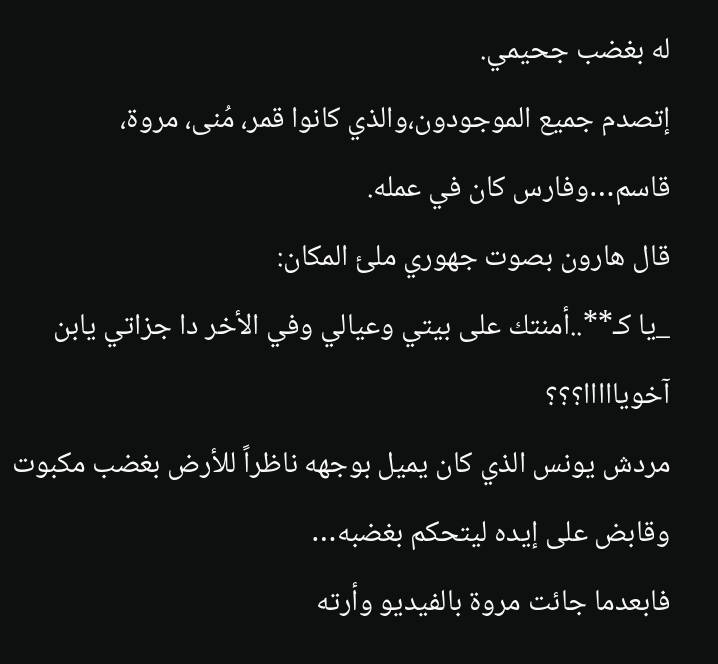له بغضب جحيمي.
إتصدم جميع الموجودون،والذي كانوا قمر، مُنى، مروة، قاسم…وفارس كان في عمله.
قال هارون بصوت جهوري ملئ المكان:
_يا كـ**..أمنتك على بيتي وعيالي وفي الأخر دا جزاتي يابن آخويااااا؟؟؟
مردش يونس الذي كان يميل بوجهه ناظراً للأرض بغضب مكبوت وقابض على إيده ليتحكم بغضبه…
فابعدما جائت مروة بالفيديو وأرته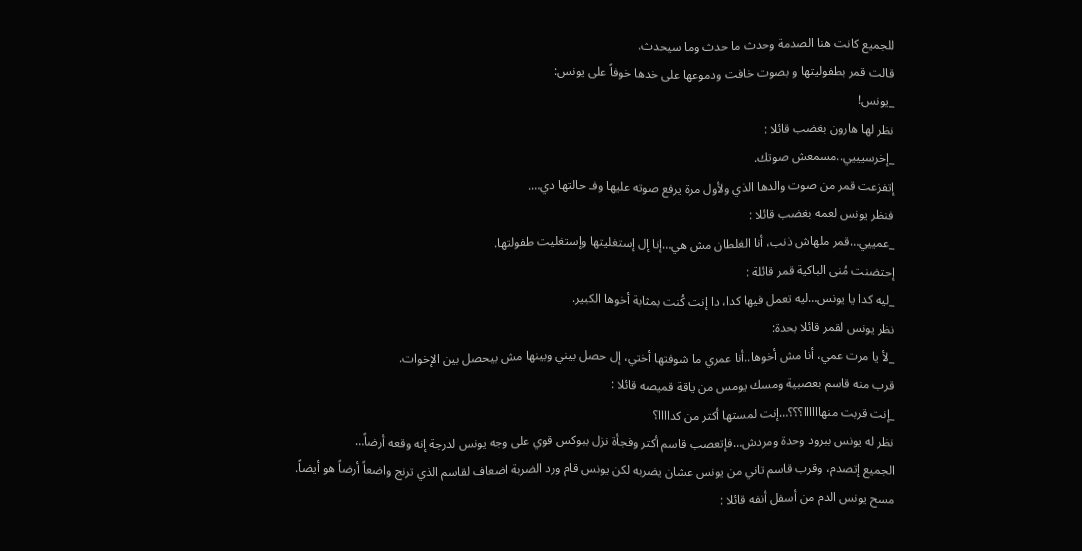للجميع كانت هنا الصدمة وحدث ما حدث وما سيحدث.
قالت قمر بطفوليتها و بصوت خافت ودموعها على خدها خوفاً على يونس:
_يونس!
نظر لها هارون بغضب قائلا :
_إخرسيييي..مسمعش صوتك.
إتفزعت قمر من صوت والدها الذي ولأول مرة يرفع صوته عليها وفـ حالتها دي….
فنظر يونس لعمه بغضب قائلا :
_عمييي…قمر ملهاش ذنب، أنا الغلطان مش هي…إنا إل إستغليتها وإستغليت طفولتها.
إحتضنت مُنى الباكية قمر قائلة :
_ليه كدا يا يونس…ليه تعمل فيها كدا، دا إنت كُنت بمثابة أخوها الكبير.
نظر يونس لقمر قائلا بحدة:
_لأ يا مرت عمي، أنا مش أخوها..أنا عمري ما شوفتها أختي، إل حصل بيني وبينها مش بيحصل بين الإخوات.
قرب منه قاسم بعصبية ومسك يومس من ياقة قميصه قائلا :
_إنت قربت منهاااااا؟؟؟…إنت لمستها أكتر من كداااا؟
نظر له يونس ببرود وحدة ومردش…فإتعصب قاسم أكتر وفجأة نزل ببوكس قوي على وجه يونس لدرجة إنه وقعه أرضاً…
الجميع إتصدم، وقرب قاسم تاني من يونس عشان يضربه لكن يونس قام ورد الضربة اضعاف لقاسم الذي ترنج واضعاً أرضاً هو أيضاً.
مسح يونس الدم من أسفل أنفه قائلا :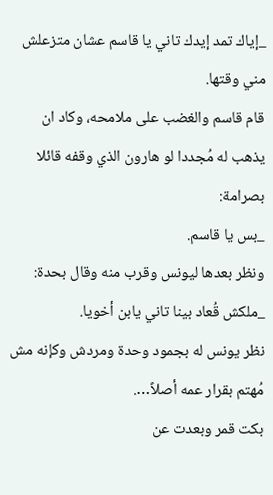_إياك تمد إيدك تاني يا قاسم عشان متزعلش مني وقتها.
قام قاسم والغضب على ملامحه، وكاد ان يذهب له مُجددا لو هارون الذي وقفه قائلا بصرامة:
_بس يا قاسم.
ونظر بعدها ليونس وقرب منه وقال بحدة:
_ملكش قُعاد بينا تاني يابن أخويا.
نظر يونس له بجمود وحدة ومردش وكإنه مش مُهتم بقرار عمه أصلاً….
بكت قمر وبعدت عن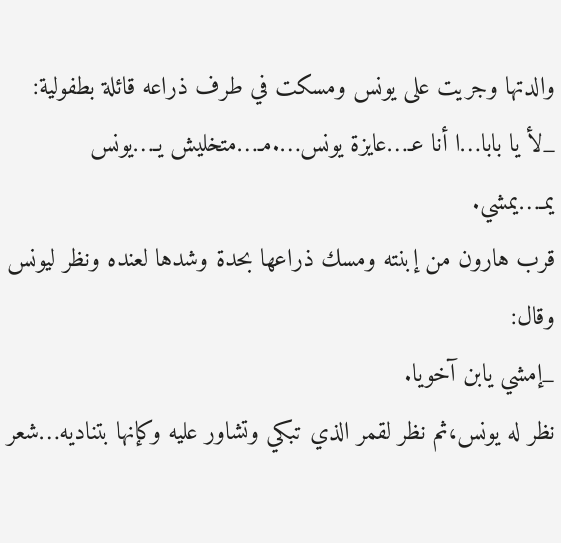والدتها وجريت على يونس ومسكت في طرف ذراعه قائلة بطفولية:
_لأ يا بابا…ا أنا عـ…عايزة يونس….مـ…متخليش يـ…يونس يمـ…يمشي.
قرب هارون من إبنته ومسك ذراعها بحدة وشدها لعنده ونظر ليونس وقال:
_إمشي يابن آخويا.
نظر له يونس،ثم نظر لقمر الذي تبكي وتشاور عليه وكإنها بتناديه…شعر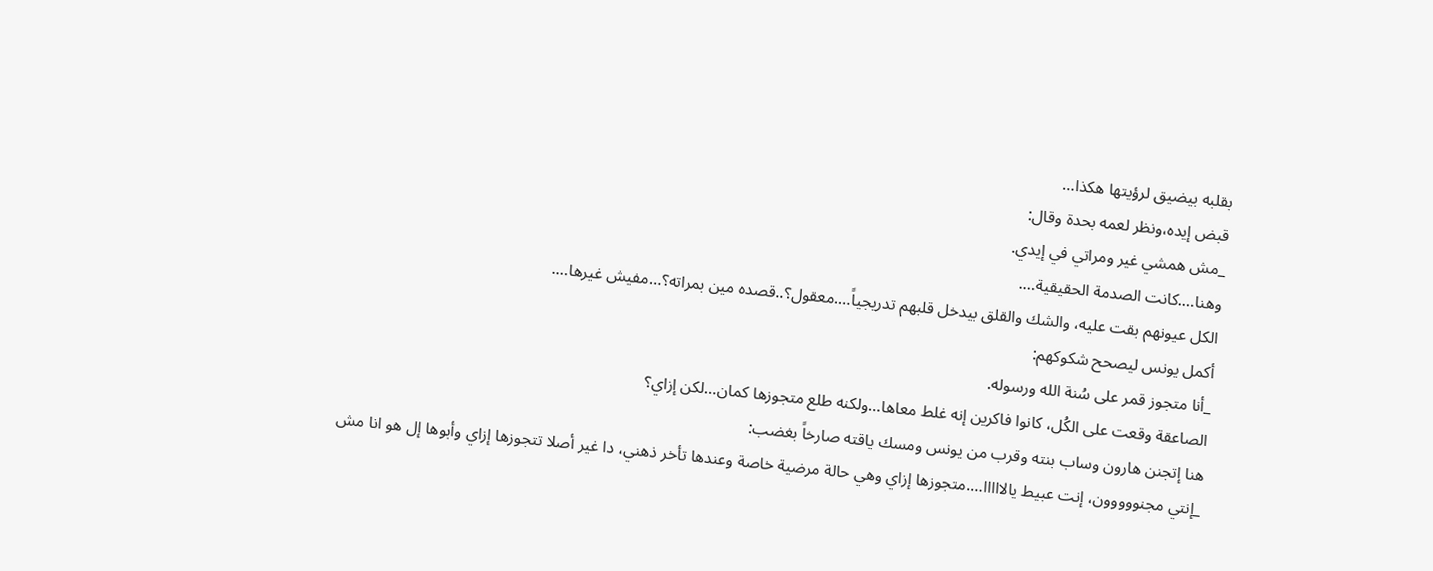بقلبه بيضيق لرؤيتها هكذا…
قبض إيده،ونظر لعمه بحدة وقال:
_مش همشي غير ومراتي في إيدي.
وهنا….كانت الصدمة الحقيقية….
الكل عيونهم بقت عليه، والشك والقلق بيدخل قلبهم تدريجياً….معقول؟..قصده مين بمراته؟…مفيش غيرها….
أكمل يونس ليصحح شكوكهم:
_أنا متجوز قمر على سُنة الله ورسوله.
الصاعقة وقعت على الكُل، كانوا فاكرين إنه غلط معاها…ولكنه طلع متجوزها كمان…لكن إزاي؟
هنا إتجنن هارون وساب بنته وقرب من يونس ومسك ياقته صارخاً بغضب:
_إنتي مجنووووون، إنت عبيط يالااااا….متجوزها إزاي وهي حالة مرضية خاصة وعندها تأخر ذهني، دا غير أصلا تتجوزها إزاي وأبوها إل هو انا مش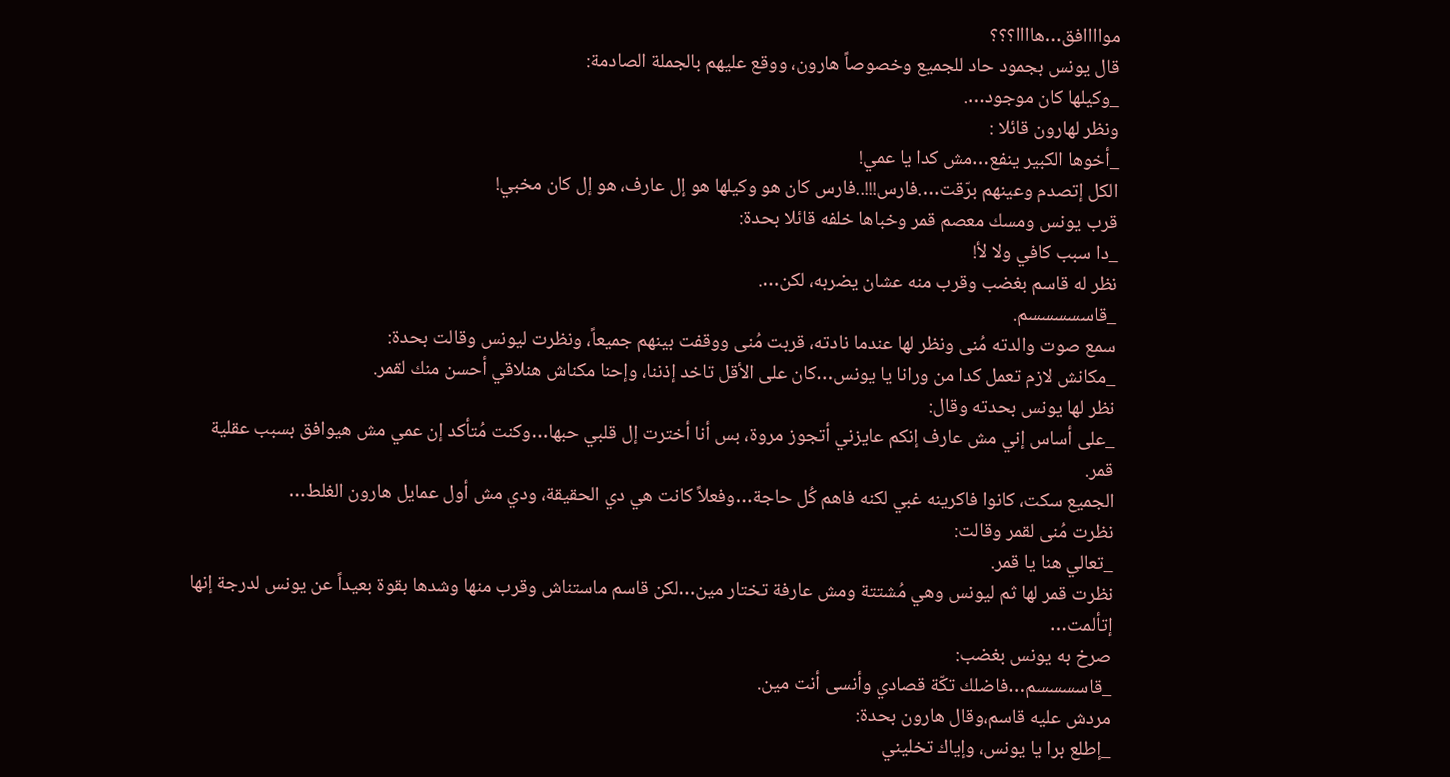مواااافق…هاااا؟؟؟
قال يونس بجمود حاد للجميع وخصوصاً هارون، ووقع عليهم بالجملة الصادمة:
_وكيلها كان موجود….
ونظر لهارون قائلا :
_أخوها الكبير ينفع…مش كدا يا عمي!
الكل إتصدم وعينهم برّقت….فارس!!!..فارس كان هو وكيلها هو إل عارف، هو إل كان مخبي!
قرب يونس ومسك معصم قمر وخباها خلفه قائلا بحدة:
_دا سبب كافي ولا لأ!
نظر له قاسم بغضب وقرب منه عشان يضربه، لكن….
_قاسسسسسم.
سمع صوت والدته مُنى ونظر لها عندما نادته، قربت مُنى ووقفت بينهم جميعاً، ونظرت ليونس وقالت بحدة:
_مكانش لازم تعمل كدا من ورانا يا يونس…كان على الأقل تاخد إذننا، وإحنا مكناش هنلاقي أحسن منك لقمر.
نظر لها يونس بحدته وقال:
_على أساس إني مش عارف إنكم عايزني أتجوز مروة، بس أنا أخترت إل قلبي حبها…وكنت مُتأكد إن عمي مش هيوافق بسبب عقلية قمر.
الجميع سكت، كانوا فاكرينه غبي لكنه فاهم كُل حاجة…وفعلاً كانت هي دي الحقيقة، ودي مش أول عمايل هارون الغلط…
نظرت مُنى لقمر وقالت:
_تعالي هنا يا قمر.
نظرت قمر لها ثم ليونس وهي مُشتتة ومش عارفة تختار مين…لكن قاسم ماستناش وقرب منها وشدها بقوة بعيداً عن يونس لدرجة إنها إتألمت…
صرخ به يونس بغضب:
_قاسسسسم…فاضلك تكّة قصادي وأنسى أنت مين.
مردش عليه قاسم،وقال هارون بحدة:
_إطلع برا يا يونس، وإياك تخليني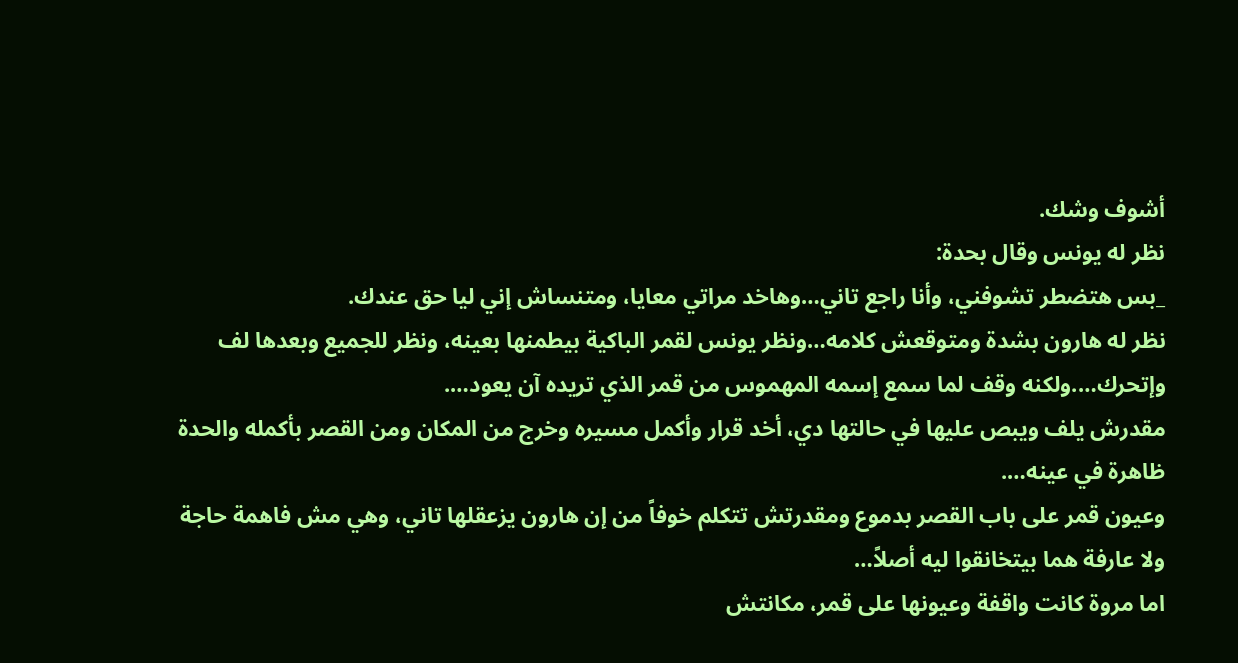أشوف وشك.
نظر له يونس وقال بحدة:
_بس هتضطر تشوفني، وأنا راجع تاني…وهاخد مراتي معايا، ومتنساش إني ليا حق عندك.
نظر له هارون بشدة ومتوقعش كلامه…ونظر يونس لقمر الباكية بيطمنها بعينه، ونظر للجميع وبعدها لف وإتحرك….ولكنه وقف لما سمع إسمه المهموس من قمر الذي تريده آن يعود….
مقدرش يلف ويبص عليها في حالتها دي، أخد قرار وأكمل مسيره وخرج من المكان ومن القصر بأكمله والحدة ظاهرة في عينه….
وعيون قمر على باب القصر بدموع ومقدرتش تتكلم خوفاً من إن هارون يزعقلها تاني، وهي مش فاهمة حاجة ولا عارفة هما بيتخانقوا ليه أصلاً…
اما مروة كانت واقفة وعيونها على قمر، مكانتش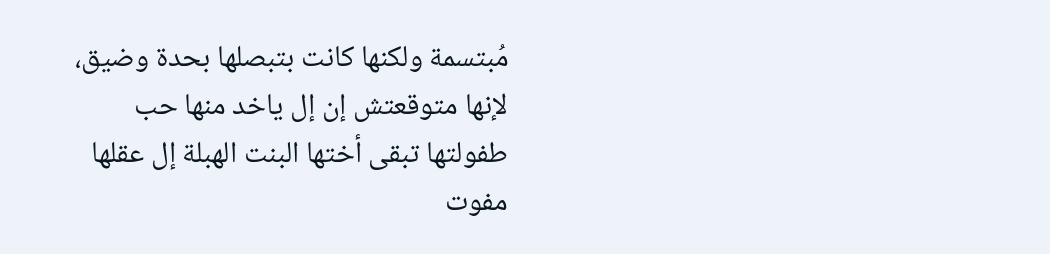مُبتسمة ولكنها كانت بتبصلها بحدة وضيق، لإنها متوقعتش إن إل ياخد منها حب طفولتها تبقى أختها البنت الهبلة إل عقلها مفوت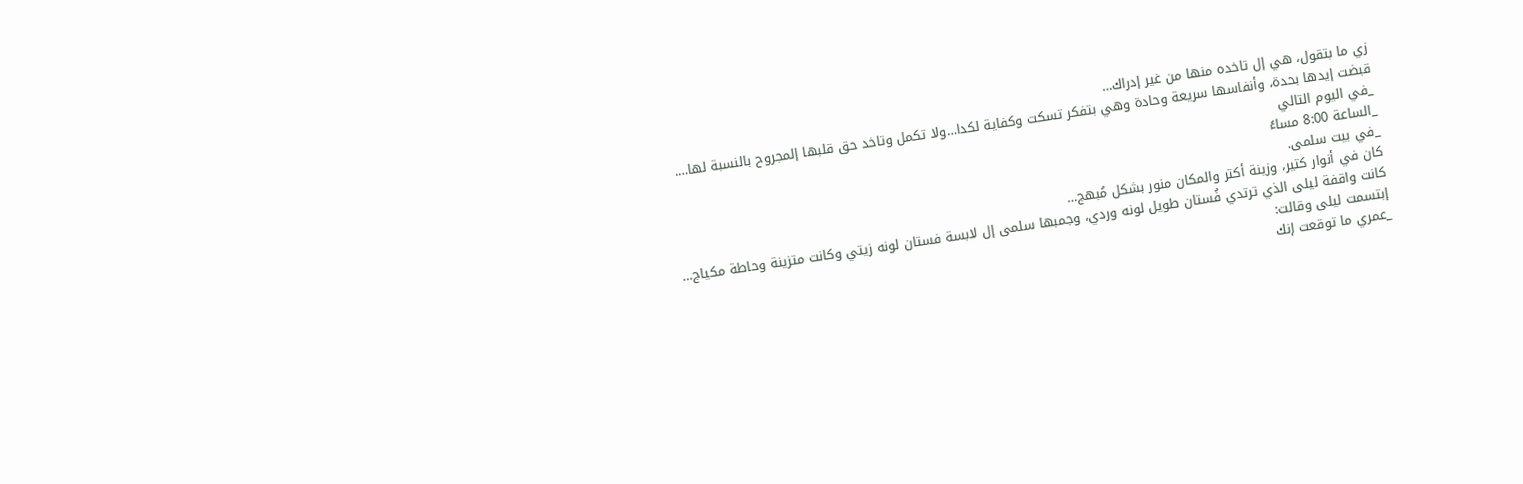زي ما بتقول، هي إل تاخده منها من غير إدراك…
قبضت إيدها بحدة، وأنفاسها سريعة وحادة وهي بتفكر تسكت وكفاية لكدا…ولا تكمل وتاخد حق قلبها إلمجروح بالنسبة لها….
_في اليوم التالي
_الساعة 8:00 مساءً
_في بيت سلمى.
كان في أنوار كتير، وزينة أكتر والمكان منور بشكل مُبهج…
كانت واقفة ليلى الذي ترتدي فُستان طويل لونه وردي، وجمبها سلمى إل لابسة فستان لونه زيتي وكانت متزينة وحاطة مكياج…
إبتسمت ليلى وقالت:
_عمري ما توقعت إنك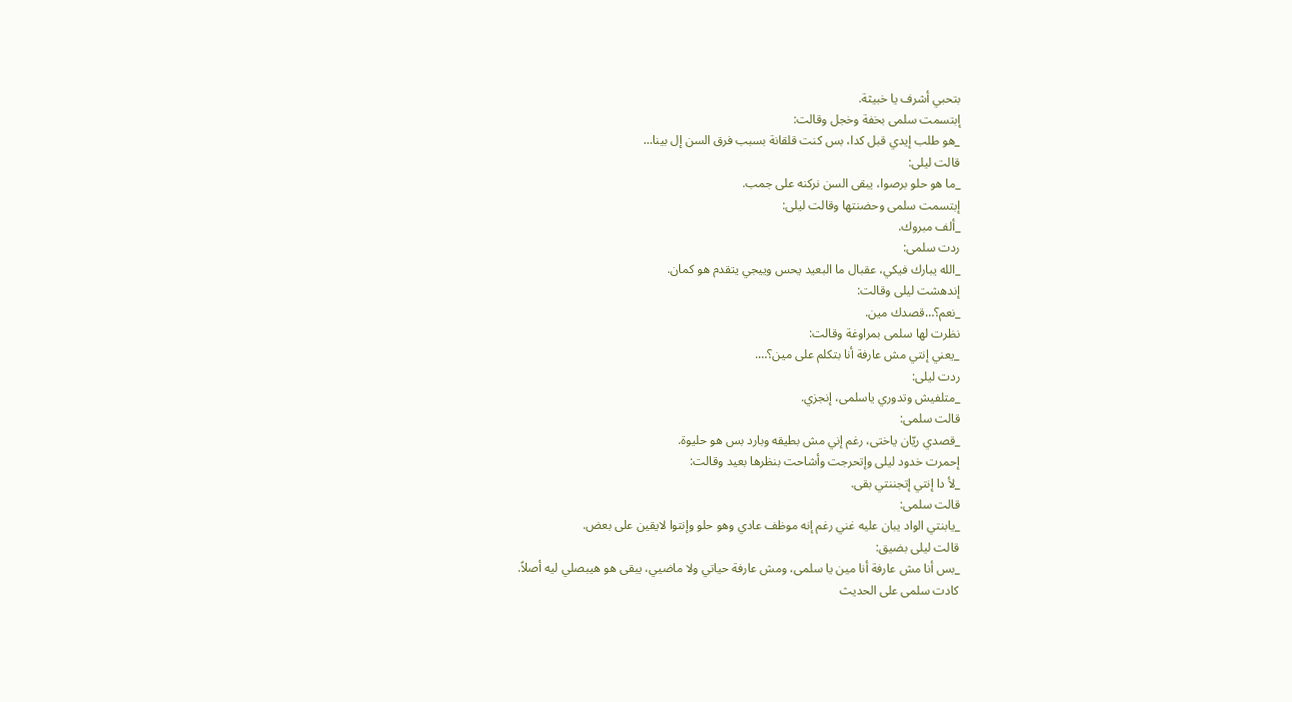بتحبي أشرف يا خبيثة.
إبتسمت سلمى بخفة وخجل وقالت:
_هو طلب إيدي قبل كدا، بس كنت قلقانة بسبب فرق السن إل بينا…
قالت ليلى:
_ما هو حلو برصوا، يبقى السن نركنه على جمب.
إبتسمت سلمى وحضنتها وقالت ليلى:
_ألف مبروك.
ردت سلمى:
_الله يبارك فيكي، عقبال ما البعيد يحس وييجي يتقدم هو كمان.
إندهشت ليلى وقالت:
_نعم؟…قصدك مين.
نظرت لها سلمى بمراوغة وقالت:
_يعني إنتي مش عارفة أنا بتكلم على مين؟….
ردت ليلى:
_متلفيش وتدوري ياسلمى، إنجزي.
قالت سلمى:
_قصدي ريّان ياختى، رغم إني مش بطيقه وبارد بس هو حليوة.
إحمرت خدود ليلى وإتحرجت وأشاحت بنظرها بعيد وقالت:
_لأ دا إنتي إتجننتي بقى.
قالت سلمى:
_يابنتي الواد يبان عليه غني رغم إنه موظف عادي وهو حلو وإنتوا لايقين على بعض.
قالت ليلى بضيق:
_بس أنا مش عارفة أنا مين يا سلمى، ومش عارفة حياتي ولا ماضيي، يبقى هو هيبصلي ليه أصلاً.
كادت سلمى على الحديث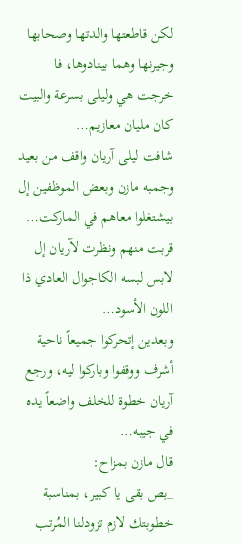لكن قاطعتها والدتها وصحابها وجيرنها وهما بينادوها، فا خرجت هي وليلى بسرعة والبيت كان مليان معازيم…
شافت ليلى آريان واقف من بعيد وجمبه مازن وبعض الموظفين إل بيشتغلوا معاهم في الماركت…
قربت منهم ونظرت لآريان إل لابس لبسه الكاجوال العادي ذا اللون الأسود…
وبعدين إتحركوا جميعاً ناحية أشرف ووقفوا وباركوا ليه، ورجع آريان خطوة للخلف واضعاً يده في جيبه…
قال مازن بمزاح:
_بص بقى يا كبير، بمناسبة خطوبتك لازم تزودلنا المُرتب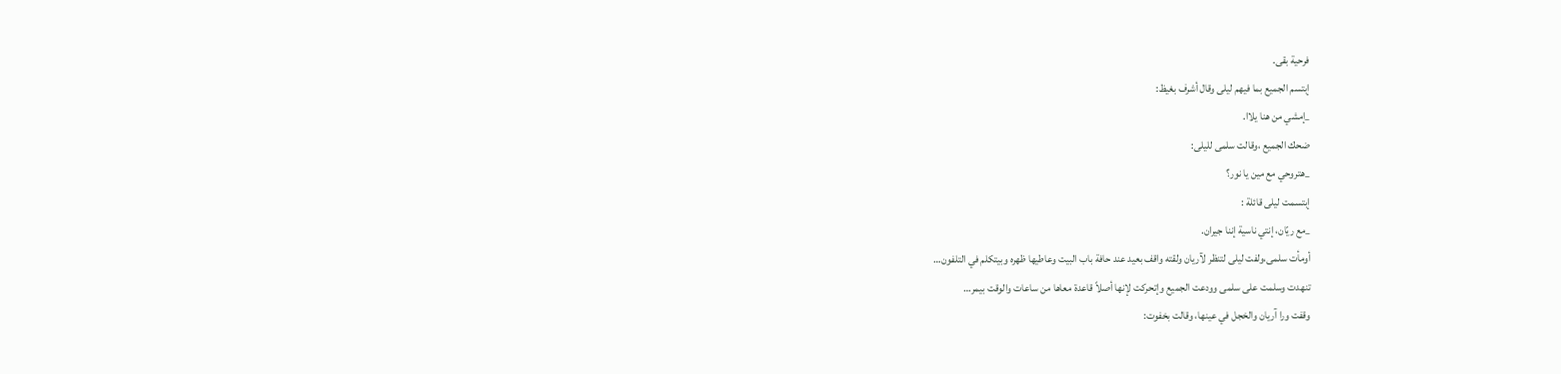فرحية بقى.
إبتسم الجميع بما فيهم ليلى وقال أشرف بغيظ:
_إمشي من هنا يلاا.
ضحك الجميع ،وقالت سلمى لليلى:
_هتروحي مع مين يا نور؟
إبتسمت ليلى قائلة :
_مع ريّان، إنتي ناسية إننا جيران.
أومأت سلمى،ولفت ليلى لتنظر لآريان ولقته واقف بعيد عند حافة باب البيت وعاطيها ظهره وبيتكلم في التلفون…
تنهدت وسلمت على سلمى وودعت الجميع وإتحركت لإنها أصلاً قاعدة معاها من ساعات والوقت بيمر…
وقفت ورا آريان والخجل في عينها، وقالت بخفوت: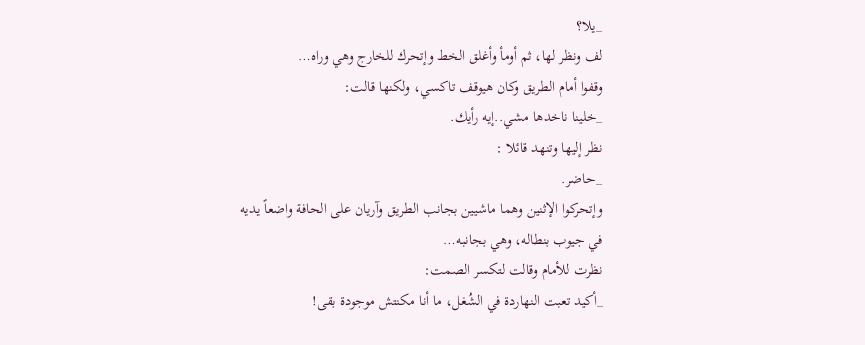_يلا؟
لف ونظر لها، ثم أومأ وأغلق الخط وإتحرك للخارج وهي وراه…
وقفوا أمام الطريق وكان هيوقف تاكسي، ولكنها قالت:
_خلينا ناخدها مشي..إيه رأيك.
نظر إليها وتنهد قائلا :
_حاضر.
وإتحركوا الإثنين وهما ماشيين بجانب الطريق وآريان على الحافة واضعاً يديه في جيوب بنطاله، وهي بجانبه…
نظرت للأمام وقالت لتكسر الصمت:
_أكيد تعبت النهاردة في الشُغل، ما أنا مكنتش موجودة بقى!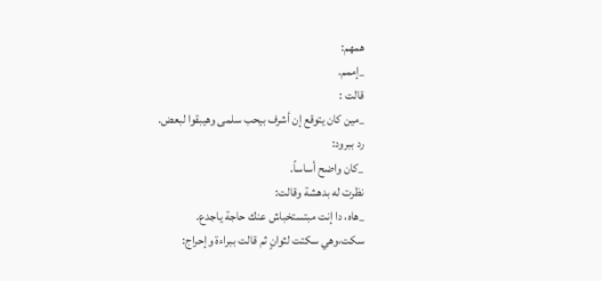همهم:
_إممم.
قالت :
_مين كان يتوقع إن أشرف بيحب سلمى وهيبقوا لبعض.
رد ببرود:
_كان واضح أساساً.
نظرت له بدهشة وقالت:
_هاه، دا إنت مبتستخباش عنك حاجة ياجدع.
سكت،وهي سكتت لثوانٍ ثم قالت ببراءة وإحراج: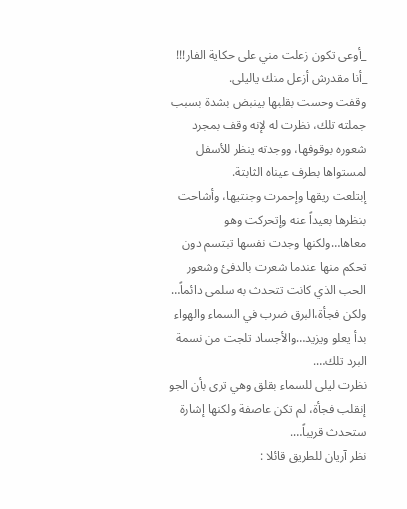_أوعى تكون زعلت مني على حكاية الفار!!!
_أنا مقدرش أزعل منك ياليلى.
وقفت وحست بقلبها بينبض بشدة بسبب جملته تلك، نظرت له لإنه وقف بمجرد شعوره بوقوفها، ووجدته ينظر للأسفل لمستواها بطرف عيناه الثابتة.
إبتلعت ريقها وإحمرت وجنتيها، وأشاحت بنظرها بعيداً عنه وإتحركت وهو معاها…ولكنها وجدت نفسها تبتسم دون تحكم منها عندما شعرت بالدفئ وشعور الحب الذي كانت تتحدث به سلمى دائماً…
ولكن فجأة،البرق ضرب في السماء والهواء بدأ يعلو ويزيد…والأجساد تلجت من نسمة البرد تلك….
نظرت ليلى للسماء بقلق وهي ترى بأن الجو إنقلب فجأة، لم تكن عاصفة ولكنها إشارة ستحدث قريباً….
نظر آريان للطريق قائلا :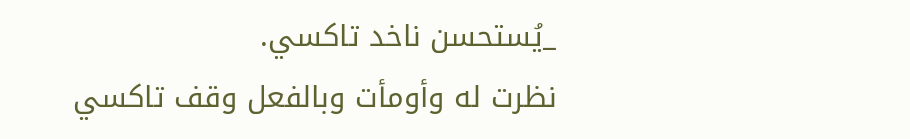_يُستحسن ناخد تاكسي.
نظرت له وأومأت وبالفعل وقف تاكسي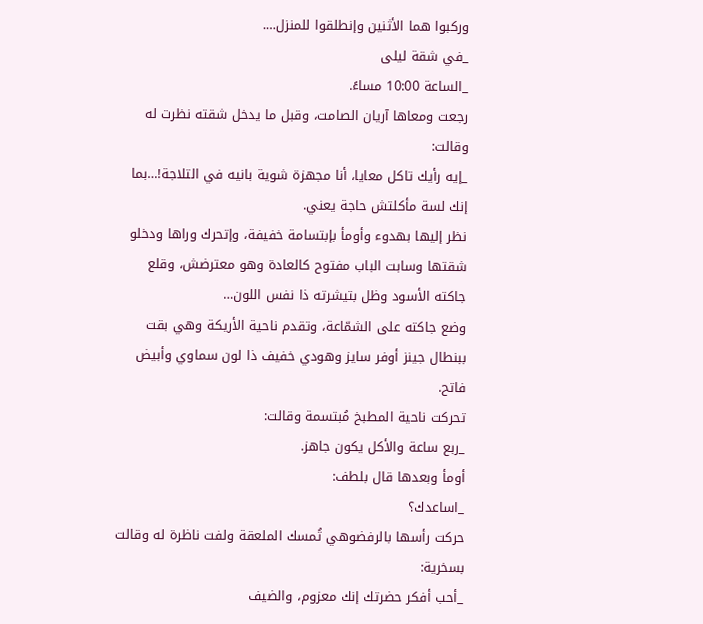وركبوا هما الأثنين وإنطلقوا للمنزل….
_في شقة ليلى
_الساعة 10:00 مساءً.
رجعت ومعاها آريان الصامت، وقبل ما يدخل شقته نظرت له وقالت:
_إيه رأيك تاكل معايا، أنا مجهزة شوية بانيه في التلاجة!…بما إنك لسة مأكلتش حاجة يعني.
نظر إليها بهدوء وأومأ بإبتسامة خفيفة، وإتحرك وراها ودخلو شقتها وسابت الباب مفتوح كالعادة وهو معترضش، وقلع جاكته الأسود وظل بتيشرته ذا نفس اللون…
وضع جاكته على الشمّاعة، وتقدم ناحية الأريكة وهي بقت ببنطال جينز أوفر سايز وهودي خفيف ذا لون سماوي وأبيض فاتح.
تحركت ناحية المطبخ مُبتسمة وقالت:
_ربع ساعة والأكل يكون جاهز.
أومأ وبعدها قال بلطف:
_اساعدك؟
حركت رأسها بالرفضوهي تُمسك الملعقة ولفت ناظرة له وقالت بسخرية:
_أحب أفكر حضرتك إنك معزوم، والضيف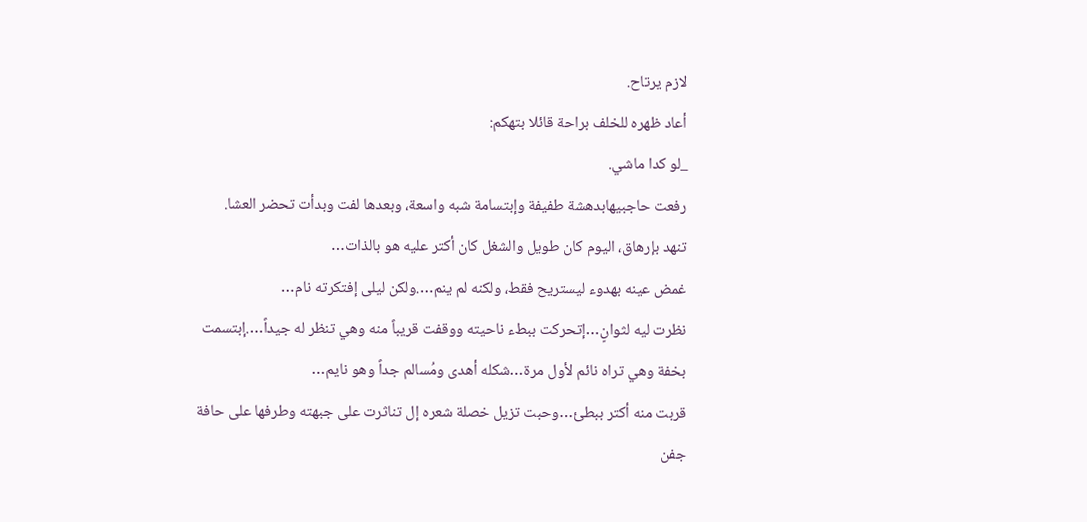لازم يرتاح.
أعاد ظهره للخلف براحة قائلا بتهكم:
_لو كدا ماشي.
رفعت حاجبيهابدهشة طفيفة وإبتسامة شبه واسعة، وبعدها لفت وبدأت تحضر العشا.
تنهد بإرهاق، اليوم كان طويل والشغل كان أكتر عليه هو بالذات…
غمض عينه بهدوء ليستريح فقط، ولكنه لم ينم….ولكن ليلى إفتكرته نام…
نظرت ليه لثوانٍ…إتحركت ببطء ناحيته ووقفت قريباً منه وهي تنظر له جيداً….إبتسمت بخفة وهي تراه نائم لأول مرة…شكله أهدى ومُسالم جداً وهو نايم…
قربت منه أكتر ببطئ…وحبت تزيل خصلة شعره إل تناثرت على جبهته وطرفها على حافة جفن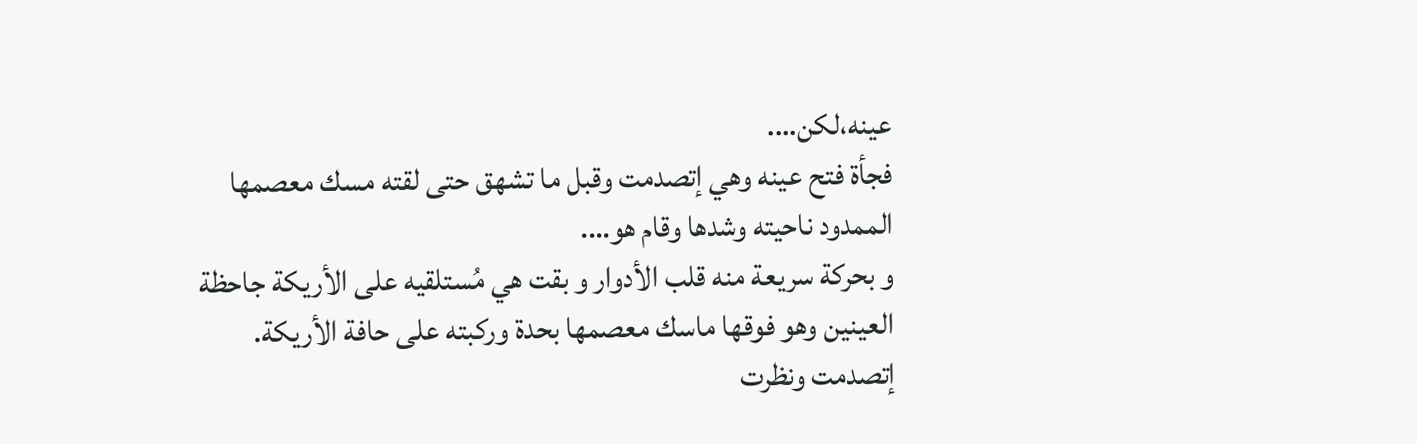عينه،لكن….
فجأة فتح عينه وهي إتصدمت وقبل ما تشهق حتى لقته مسك معصمها الممدود ناحيته وشدها وقام هو….
و بحركة سريعة منه قلب الأدوار و بقت هي مُستلقيه على الأريكة جاحظة العينين وهو فوقها ماسك معصمها بحدة وركبته على حافة الأريكة.
إتصدمت ونظرت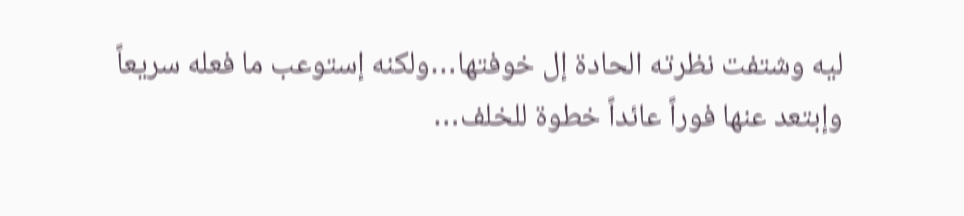ليه وشتفت نظرته الحادة إل خوفتها…ولكنه إستوعب ما فعله سريعاً وإبتعد عنها فوراً عائداً خطوة للخلف…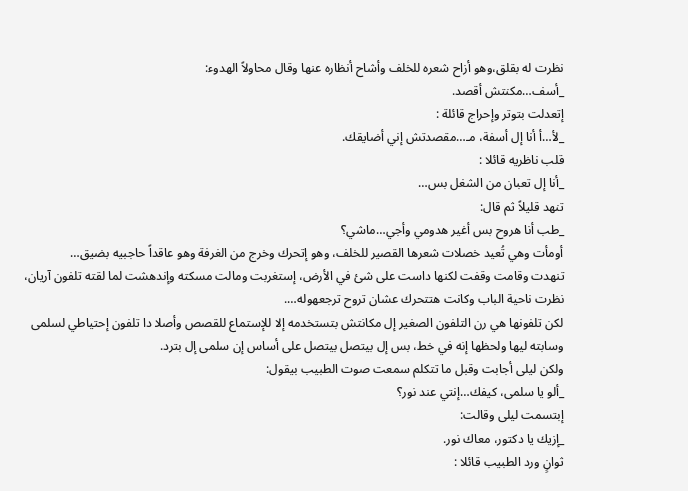نظرت له بقلق،وهو أزاح شعره للخلف وأشاح أنظاره عنها وقال محاولاً الهدوء:
_أسف…مكنتش أقصد.
إتعدلت بتوتر وإحراج قائلة :
_لأ…أ أنا إل أسفة، مـ…مقصدتش إني أضايقك.
قلب ناظريه قائلا :
_أنا إل تعبان من الشغل بس…
تنهد قليلاً ثم قال:
_طب أنا هروح بس أغير هدومي وأجي…ماشي؟
أومأت وهي تُعيد خصلات شعرها القصير للخلف، وهو إتحرك وخرج من الغرفة وهو عاقداً حاجبيه بضيق…
تنهدت وقامت وقفت لكنها داست على شئ في الأرض، إستغربت ومالت مسكته وإندهشت لما لقته تلفون آريان، نظرت ناحية الباب وكانت هتتحرك عشان تروح ترجعهوله….
لكن تلفونها هي رن التلفون الصغير إل مكانتش بتستخدمه إلا للإستماع للقصص وأصلا دا تلفون إحتياطي لسلمى وسابته ليها ولحظها إنه في خط، بس إل بيتصل بيتصل على أساس إن سلمى إل بترد.
ولكن ليلى أجابت وقبل ما تتكلم سمعت صوت الطبيب بيقول:
_ألو يا سلمى، كيفك…إنتي عند نور؟
إبتسمت ليلى وقالت:
_إزيك يا دكتور، معاك نور.
ثوانٍ ورد الطبيب قائلا :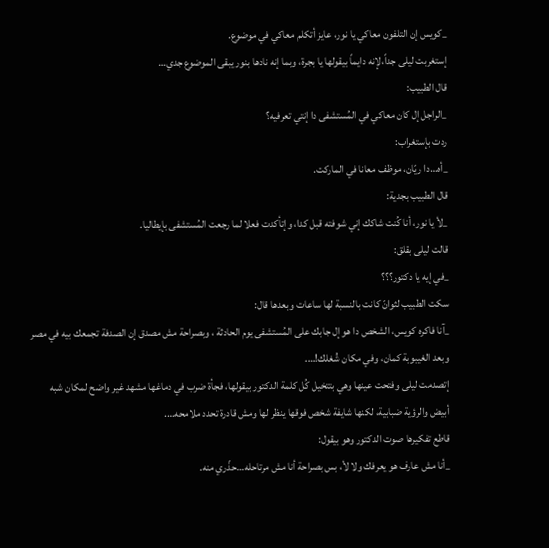_كويس إن التلفون معاكي يا نور، عايز أتكلم معاكي في موضوع.
إستغربت ليلى جداً،لإنه دايماً بيقولها يا بجرة، وبما إنه نادها بنور يبقى الموضوع جدي…
قال الطبيب:
_الراجل إل كان معاكي في المُستشفى دا إنتي تعرفيه؟
ردت بإستغراب:
_أه…دا ريّان، موظف معانا في الماركت.
قال الطبيب بجدية:
_لأ يا نور، أنا كُنت شاكك إني شوفته قبل كدا، وإتأكدت فعلا لما رجعت المُستشفى بإيطاليا.
قالت ليلى بقلق:
_في إيه يا دكتور؟؟؟
سكت الطبيب لثوانّ كانت بالنسبة لها ساعات وبعدها قال:
_آنا فاكره كويس، الشخص دا هو إل جابك على المُستشفى يوم الحادثة ، وبصراحة مش مصدق إن الصدفة تجمعك بيه في مصر وبعد الغيبوبة كمان، وفي مكان شُغلك!….
إتصدمت ليلى وفتحت عينها وهي بتتخيل كُل كلمة الدكتور بيقولها، فجأة ضرب في دماغها مشهد غير واضح لمكان شبه أبيض والرؤية ضبابية، لكنها شايفة شخص فوقها ينظر لها ومش قادرة تحدد ملامحه….
قاطع تفكيرها صوت الدكتور وهو بيقول:
_أنا مش عارف هو يعرفك ولا لأ، بس بصراحة أنا مش مرتاحله…حذّري منه.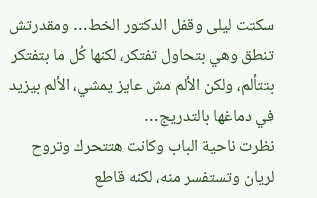سكتت ليلى وقفل الدكتور الخط… ومقدرتش تنطق وهي بتحاول تفتكر، لكنها كُل ما بتفتكر بتتألم، ولكن الألم مش عايز يمشي، الألم بيزيد في دماغها بالتدريج…
نظرت ناحية الباب وكانت هتتحرك وتروح لريان وتستفسر منه، لكنه قاطع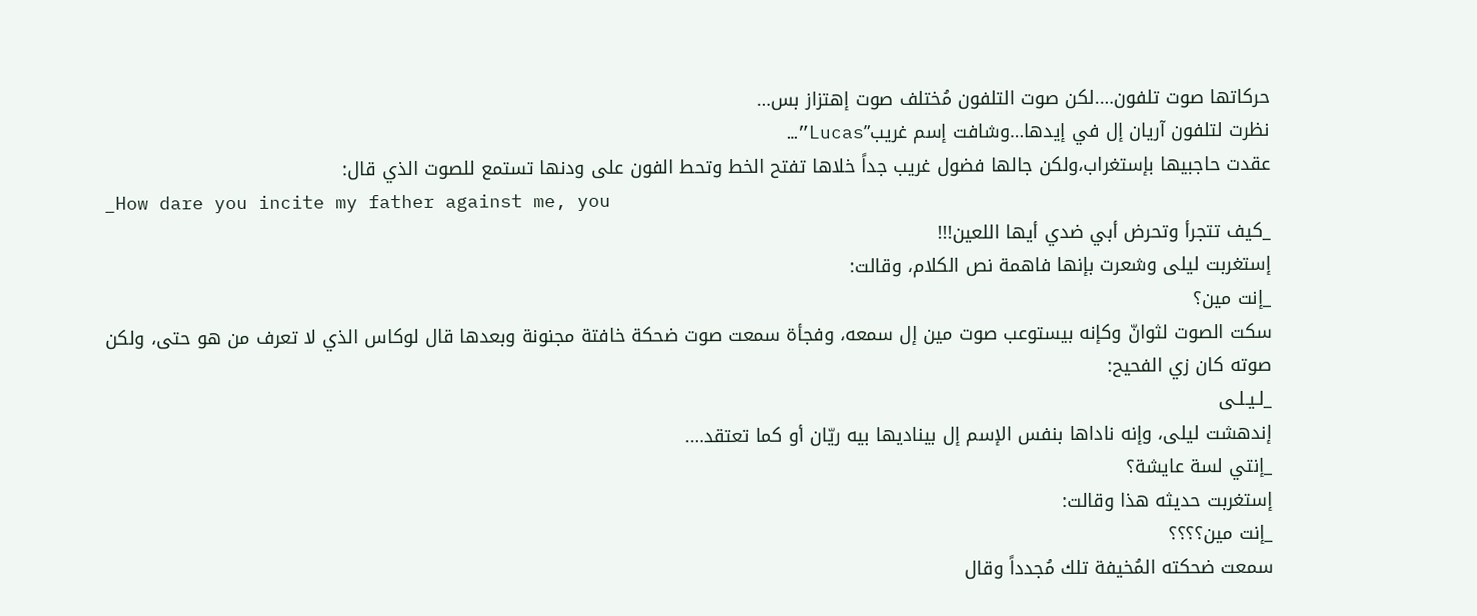حركاتها صوت تلفون….لكن صوت التلفون مُختلف صوت إهتزاز بس…
نظرت لتلفون آريان إل في إيدها…وشافت إسم غريب”Lucas”…
عقدت حاجبيها بإستغراب،ولكن جالها فضول غريب جداً خلاها تفتح الخط وتحط الفون على ودنها تستمع للصوت الذي قال:
_How dare you incite my father against me, you
_كيف تتجرأ وتحرض أبي ضدي أيها اللعين!!!
إستغربت ليلى وشعرت بإنها فاهمة نص الكلام، وقالت:
_إنت مين؟
سكت الصوت لثوانّ وكإنه بيستوعب صوت مين إل سمعه، وفجأة سمعت صوت ضحكة خافتة مجنونة وبعدها قال لوكاس الذي لا تعرف من هو حتى، ولكن صوته كان زي الفحيح:
_لـيـلـى
إندهشت ليلى، وإنه ناداها بنفس الإسم إل بيناديها بيه ريّان أو كما تعتقد….
_إنتي لسة عايشة؟
إستغربت حديثه هذا وقالت:
_إنت مين؟؟؟؟
سمعت ضحكته المُخيفة تلك مُجدداً وقال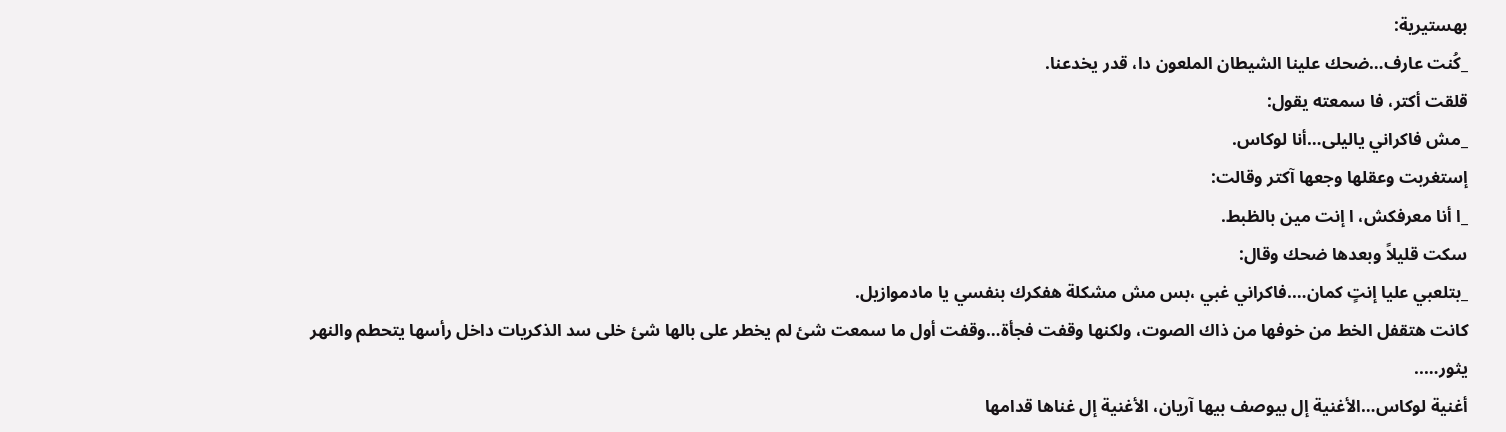بهستيرية:
_كُنت عارف…ضحك علينا الشيطان الملعون دا، قدر يخدعنا.
قلقت أكتر، فا سمعته يقول:
_مش فاكراني ياليلى…أنا لوكاس.
إستغربت وعقلها وجعها آكتر وقالت:
_ا أنا معرفكش، ا إنت مين بالظبط.
سكت قليلاً وبعدها ضحك وقال:
_بتلعبي عليا إنتٍ كمان….فاكراني غبي ،بس مش مشكلة هفكرك بنفسي يا مادموازيل.
كانت هتقفل الخط من خوفها من ذاك الصوت، ولكنها وقفت فجأة…وقفت أول ما سمعت شئ لم يخطر على بالها شئ خلى سد الذكريات داخل رأسها يتحطم والنهر يثور…..
أغنية لوكاس…الأغنية إل بيوصف بيها آريان، الأغنية إل غناها قدامها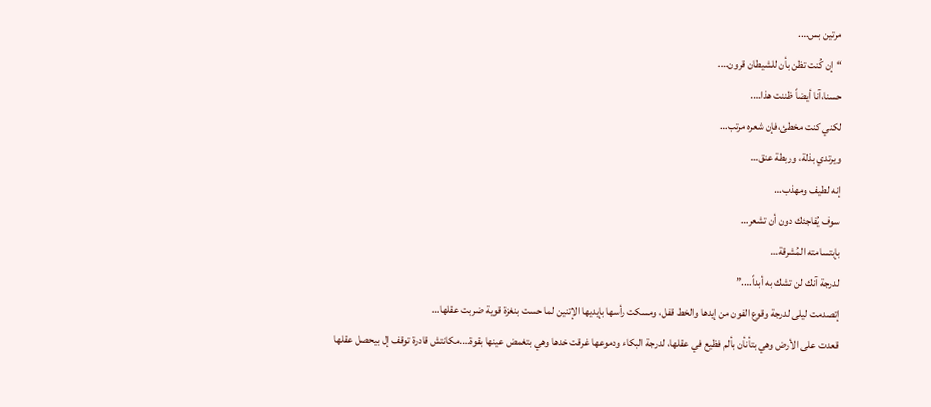مرتين بس….
“إن كُنت تظن بأن للشيطان قرون….
حسنا،آنا أيضاً ظننت هذا….
لكني كنت مخطئ،فإن شعره مرتب…
ويرتدي بذلة، وربطة عنق…
إنه لطيف ومهذب…
سوف يُفاجئك دون أن تشعر…
بإبتسامته المُشرقة…
لدرجة آنك لن تشك به أبداً….”
إتصدمت ليلى لدرجة وقوع الفون من إيدها والخط قفل، ومسكت رأسها بإيديها الإتنين لما حست بنغزة قوية ضربت عقلها…
قعدت على الأرض وهي بتأنأن بألم فظيع في عقلها، لدرجة البكاء ودموعها غرقت خدها وهي بتغمض عينها بقوة….مكانتش قادرة توقف إل بيحصل عقلها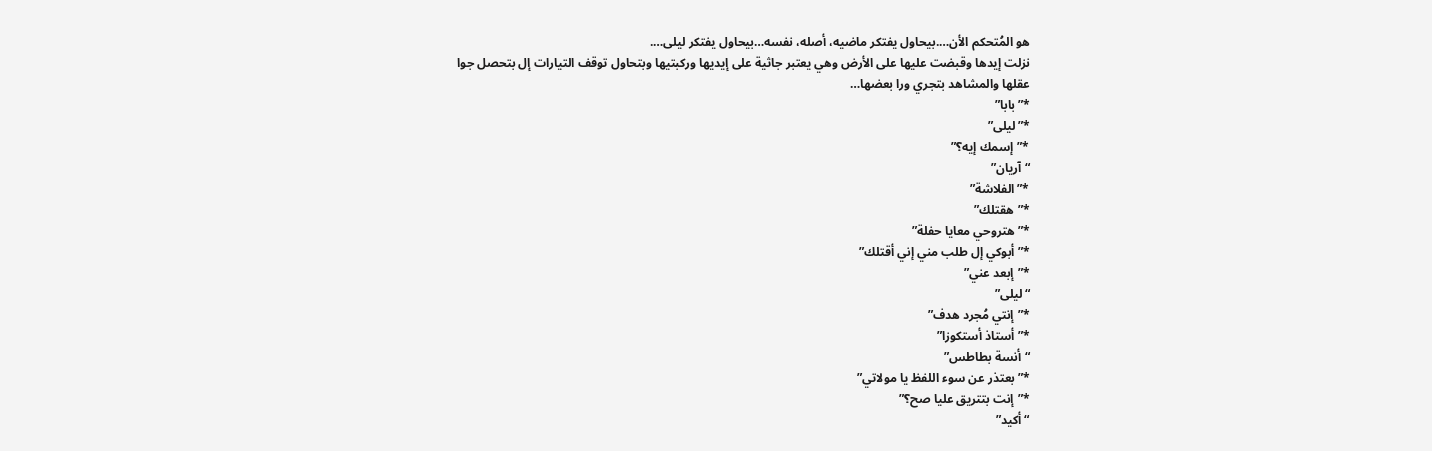هو المُتحكم الأن….بيحاول يفتكر ماضيه، أصله، نفسه…بيحاول يفتكر ليلى….
نزلت إيدها وقبضت عليها على الأرض وهي يعتبر جاثية على إيديها وركبتيها وبتحاول توقف التيارات إل بتحصل جوا عقلها والمشاهد بتجري ورا بعضها…
*”بابا”
*”ليلى”
*”إسمك إيه؟”
“آريان”
*”الفلاشة”
*”هقتلك”
*”هتروحي معايا حفلة”
*”أبوكي إل طلب مني إني أقتلك”
*”إبعد عني”
“ليلى”
*”إنتي مُجرد هدف”
*”أستاذ أستكوزا”
“أنسة بطاطس”
*”بعتذر عن سوء اللفظ يا مولاتي”
*”إنت بتتريق عليا صح؟”
“أكيد”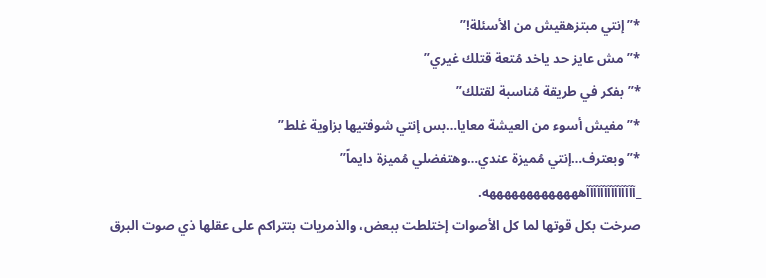*”إنتي مبتزهقيش من الأسئلة!”
*” مش عايز حد ياخد مُتعة قتلك غيري”
*” بفكر في طريقة مُناسبة لقتلك”
*” مفيش أسوء من العيشة معايا…بس إنتي شوفتيها بزاوية غلط”
*” وبعترف…إنتي مُميزة عندي…وهتفضلي مُميزة دايماً”
_آآآآآآآآآآآآآآهههههههههههههه.
صرخت بكل قوتها لما كل الأصوات إختلطت ببعض، والذمريات بتتراكم على عقلها ذي صوت البرق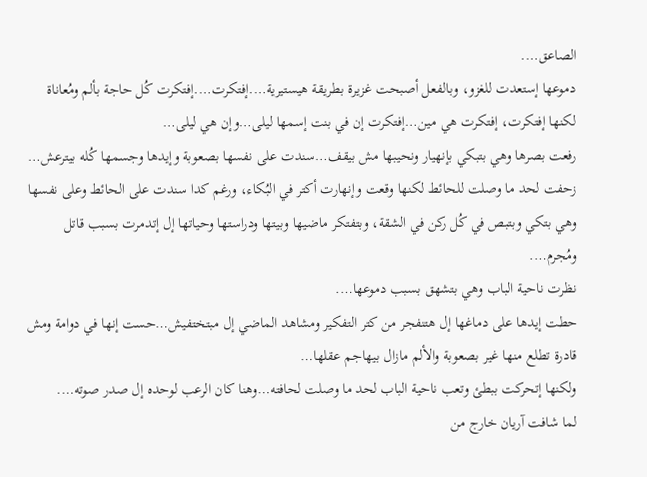الصاعق….
دموعها إستعدت للغزو، وبالفعل أصبحت غزيرة بطريقة هيستيرية….إفتكرت….إفتكرت كُل حاجة بألم ومُعاناة لكنها إفتكرت، إفتكرت هي مين…إفتكرت إن في بنت إسمها ليلى…وإن هي ليلى…
رفعت بصرها وهي بتبكي بإنهيار ونحيبها مش بيقف…سندت على نفسها بصعوبة وإيدها وجسمها كُله بيترعش…
زحفت لحد ما وصلت للحائط لكنها وقعت وإنهارت أكتر في البُكاء، ورغم كدا سندت على الحائط وعلى نفسها وهي بتكي وبتبص في كُل ركن في الشقة، وبتفتكر ماضيها وبيتها ودراستها وحياتها إل إتدمرت بسبب قاتل ومُجرم….
نظرت ناحية الباب وهي بتشهق بسبب دموعها….
حطت إيدها على دماغها إل هتنفجر من كتر التفكير ومشاهد الماضي إل مبتختفيش…حست إنها في دوامة ومش قادرة تطلع منها غير بصعوبة والألم مازال بيهاجم عقلها…
ولكنها إتحركت ببطئ وتعب ناحية الباب لحد ما وصلت لحافته…وهنا كان الرعب لوحده إل صدر صوته….
لما شافت آريان خارج من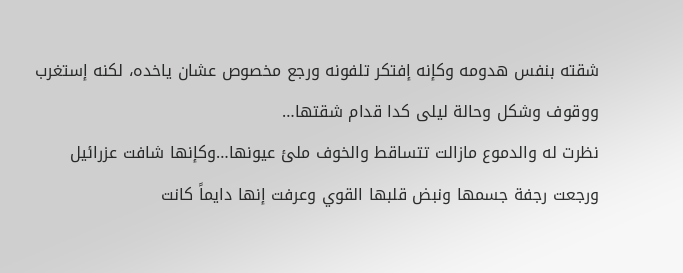شقته بنفس هدومه وكإنه إفتكر تلفونه ورجع مخصوص عشان ياخده، لكنه إستغرب ووقوف وشكل وحالة ليلى كدا قدام شقتها…
نظرت له والدموع مازالت تتساقط والخوف ملئ عيونها…وكإنها شافت عزرائيل
ورجعت رجفة جسمها ونبض قلبها القوي وعرفت إنها دايماً كانت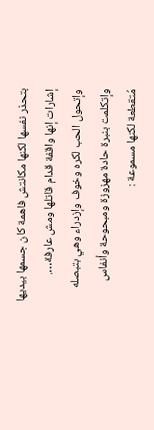بتحذر نفسها لكنها مكانتش فاهمة كان جسمها بيديها إشارات إنها واقفة قدام قاتلها ومش عارفة….
وإتحول الحب لكره وخوف وإزدراء وهي بتبصله وإتكلمت بنبرة حادة مهزوزة ومبحوحة وأنفاس مُتقطعة لكنها مسموعة :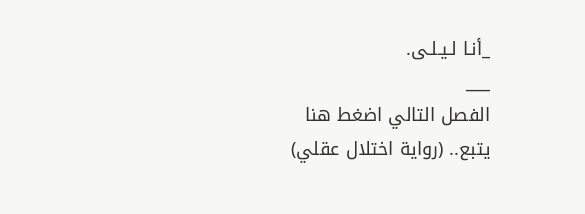_أنـا لـيـلـى.
___
الفصل التالي اضغط هنا
يتبع.. (رواية اختلال عقلي)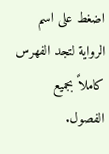اضغط على اسم الرواية لتجد الفهرس كاملاً بجميع الفصول.